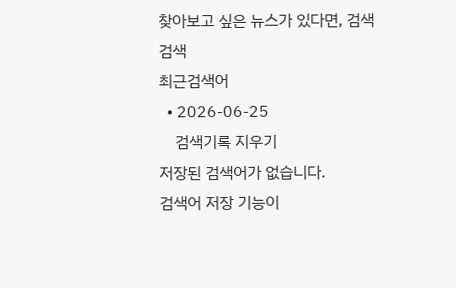찾아보고 싶은 뉴스가 있다면, 검색
검색
최근검색어
  • 2026-06-25
    검색기록 지우기
저장된 검색어가 없습니다.
검색어 저장 기능이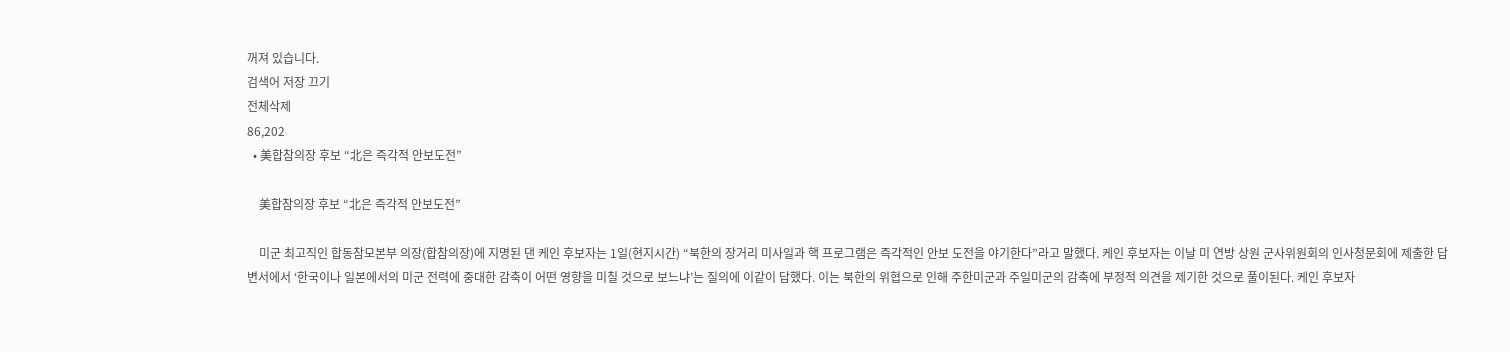꺼져 있습니다.
검색어 저장 끄기
전체삭제
86,202
  • 美합참의장 후보 “北은 즉각적 안보도전”

    美합참의장 후보 “北은 즉각적 안보도전”

    미군 최고직인 합동참모본부 의장(합참의장)에 지명된 댄 케인 후보자는 1일(현지시간) “북한의 장거리 미사일과 핵 프로그램은 즉각적인 안보 도전을 야기한다”라고 말했다. 케인 후보자는 이날 미 연방 상원 군사위원회의 인사청문회에 제출한 답변서에서 ‘한국이나 일본에서의 미군 전력에 중대한 감축이 어떤 영향을 미칠 것으로 보느냐’는 질의에 이같이 답했다. 이는 북한의 위협으로 인해 주한미군과 주일미군의 감축에 부정적 의견을 제기한 것으로 풀이된다. 케인 후보자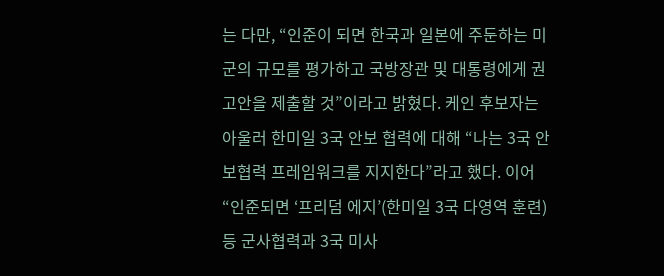는 다만, “인준이 되면 한국과 일본에 주둔하는 미군의 규모를 평가하고 국방장관 및 대통령에게 권고안을 제출할 것”이라고 밝혔다. 케인 후보자는 아울러 한미일 3국 안보 협력에 대해 “나는 3국 안보협력 프레임워크를 지지한다”라고 했다. 이어 “인준되면 ‘프리덤 에지’(한미일 3국 다영역 훈련) 등 군사협력과 3국 미사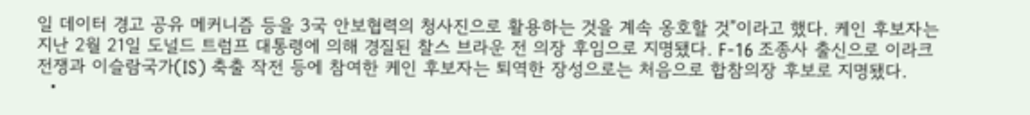일 데이터 경고 공유 메커니즘 등을 3국 안보협력의 청사진으로 활용하는 것을 계속 옹호할 것”이라고 했다. 케인 후보자는 지난 2월 21일 도널드 트럼프 대통령에 의해 경질된 찰스 브라운 전 의장 후임으로 지명됐다. F-16 조종사 출신으로 이라크전쟁과 이슬람국가(IS) 축출 작전 등에 참여한 케인 후보자는 퇴역한 장성으로는 처음으로 합참의장 후보로 지명됐다.
  •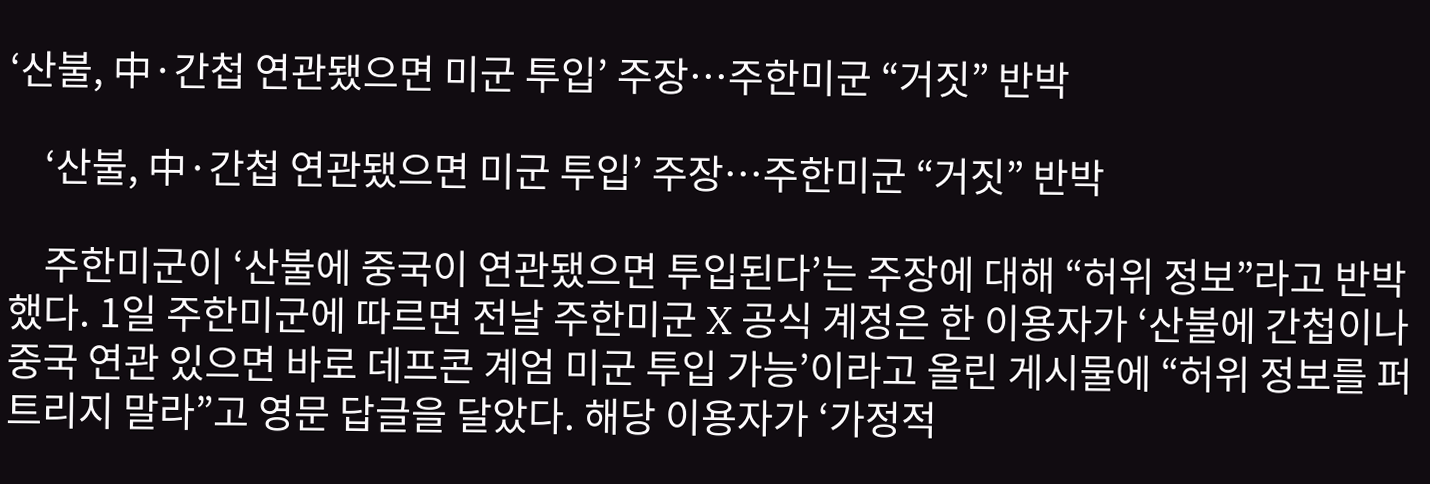‘산불, 中·간첩 연관됐으면 미군 투입’ 주장…주한미군 “거짓” 반박

    ‘산불, 中·간첩 연관됐으면 미군 투입’ 주장…주한미군 “거짓” 반박

    주한미군이 ‘산불에 중국이 연관됐으면 투입된다’는 주장에 대해 “허위 정보”라고 반박했다. 1일 주한미군에 따르면 전날 주한미군 X 공식 계정은 한 이용자가 ‘산불에 간첩이나 중국 연관 있으면 바로 데프콘 계엄 미군 투입 가능’이라고 올린 게시물에 “허위 정보를 퍼트리지 말라”고 영문 답글을 달았다. 해당 이용자가 ‘가정적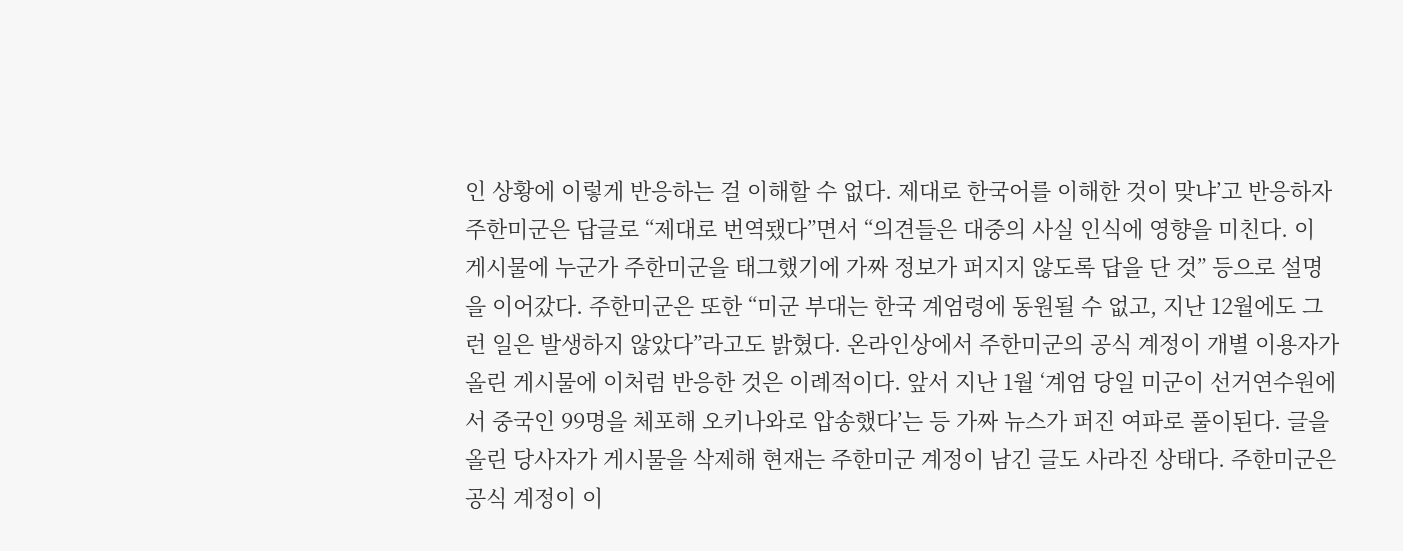인 상황에 이렇게 반응하는 걸 이해할 수 없다. 제대로 한국어를 이해한 것이 맞냐’고 반응하자 주한미군은 답글로 “제대로 번역됐다”면서 “의견들은 대중의 사실 인식에 영향을 미친다. 이 게시물에 누군가 주한미군을 태그했기에 가짜 정보가 퍼지지 않도록 답을 단 것” 등으로 설명을 이어갔다. 주한미군은 또한 “미군 부대는 한국 계엄령에 동원될 수 없고, 지난 12월에도 그런 일은 발생하지 않았다”라고도 밝혔다. 온라인상에서 주한미군의 공식 계정이 개별 이용자가 올린 게시물에 이처럼 반응한 것은 이례적이다. 앞서 지난 1월 ‘계엄 당일 미군이 선거연수원에서 중국인 99명을 체포해 오키나와로 압송했다’는 등 가짜 뉴스가 퍼진 여파로 풀이된다. 글을 올린 당사자가 게시물을 삭제해 현재는 주한미군 계정이 남긴 글도 사라진 상태다. 주한미군은 공식 계정이 이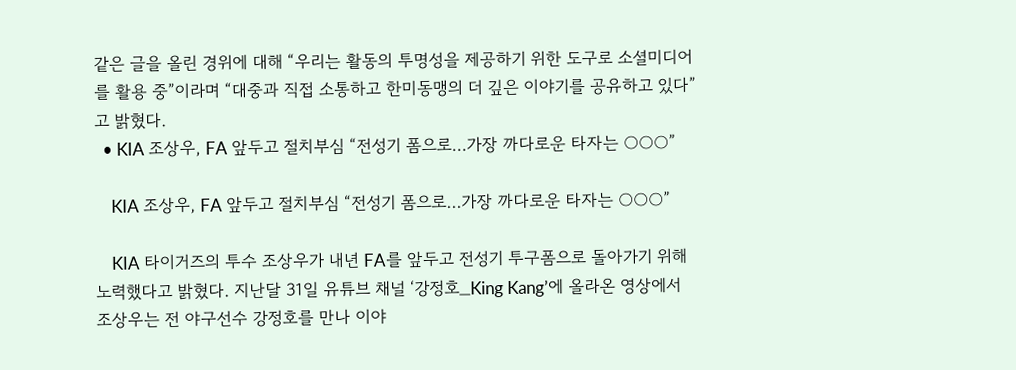같은 글을 올린 경위에 대해 “우리는 활동의 투명성을 제공하기 위한 도구로 소셜미디어를 활용 중”이라며 “대중과 직접 소통하고 한미동맹의 더 깊은 이야기를 공유하고 있다”고 밝혔다.
  • KIA 조상우, FA 앞두고 절치부심 “전성기 폼으로…가장 까다로운 타자는 ○○○”

    KIA 조상우, FA 앞두고 절치부심 “전성기 폼으로…가장 까다로운 타자는 ○○○”

    KIA 타이거즈의 투수 조상우가 내년 FA를 앞두고 전성기 투구폼으로 돌아가기 위해 노력했다고 밝혔다. 지난달 31일 유튜브 채널 ‘강정호_King Kang’에 올라온 영상에서 조상우는 전 야구선수 강정호를 만나 이야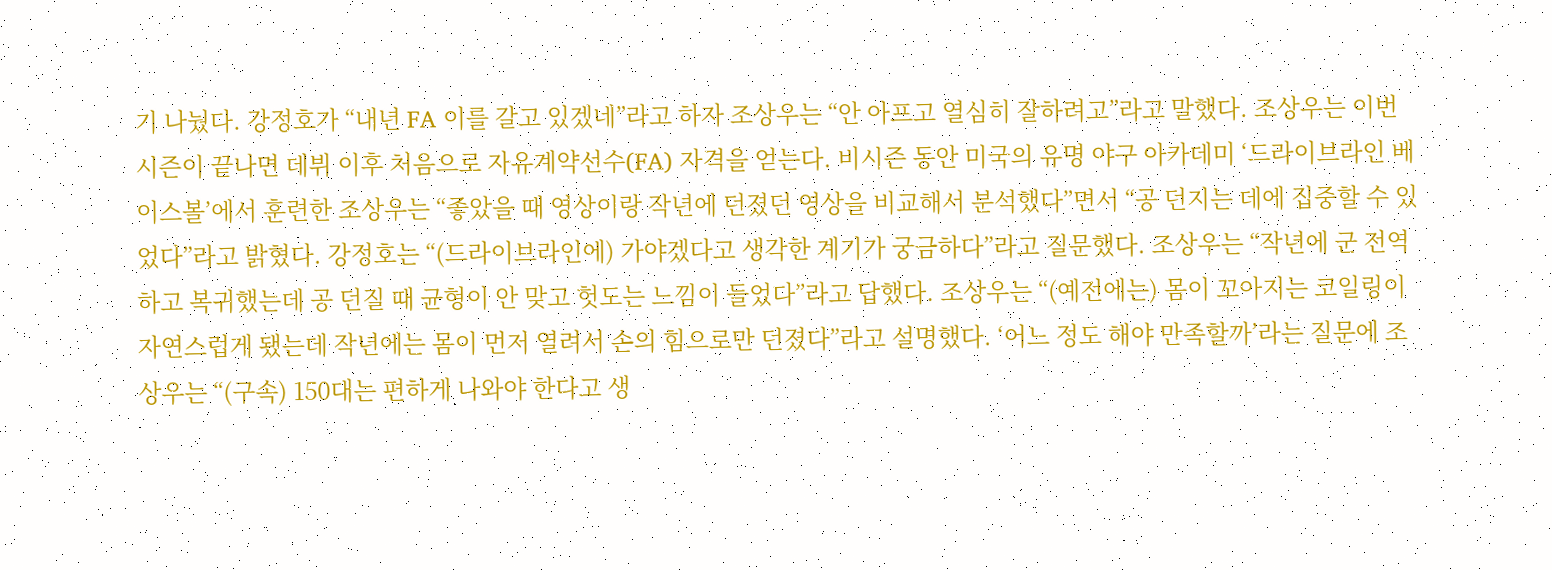기 나눴다. 강정호가 “내년 FA 이를 갈고 있겠네”라고 하자 조상우는 “안 아프고 열심히 잘하려고”라고 말했다. 조상우는 이번 시즌이 끝나면 데뷔 이후 처음으로 자유계약선수(FA) 자격을 얻는다. 비시즌 동안 미국의 유명 야구 아카데미 ‘드라이브라인 베이스볼’에서 훈련한 조상우는 “좋았을 때 영상이랑 작년에 던졌던 영상을 비교해서 분석했다”면서 “공 던지는 데에 집중할 수 있었다”라고 밝혔다. 강정호는 “(드라이브라인에) 가야겠다고 생각한 계기가 궁금하다”라고 질문했다. 조상우는 “작년에 군 전역하고 복귀했는데 공 던질 때 균형이 안 맞고 헛도는 느낌이 들었다”라고 답했다. 조상우는 “(예전에는) 몸이 꼬아지는 코일링이 자연스럽게 됐는데 작년에는 몸이 먼저 열려서 손의 힘으로만 던졌다”라고 설명했다. ‘어느 정도 해야 만족할까’라는 질문에 조상우는 “(구속) 150대는 편하게 나와야 한다고 생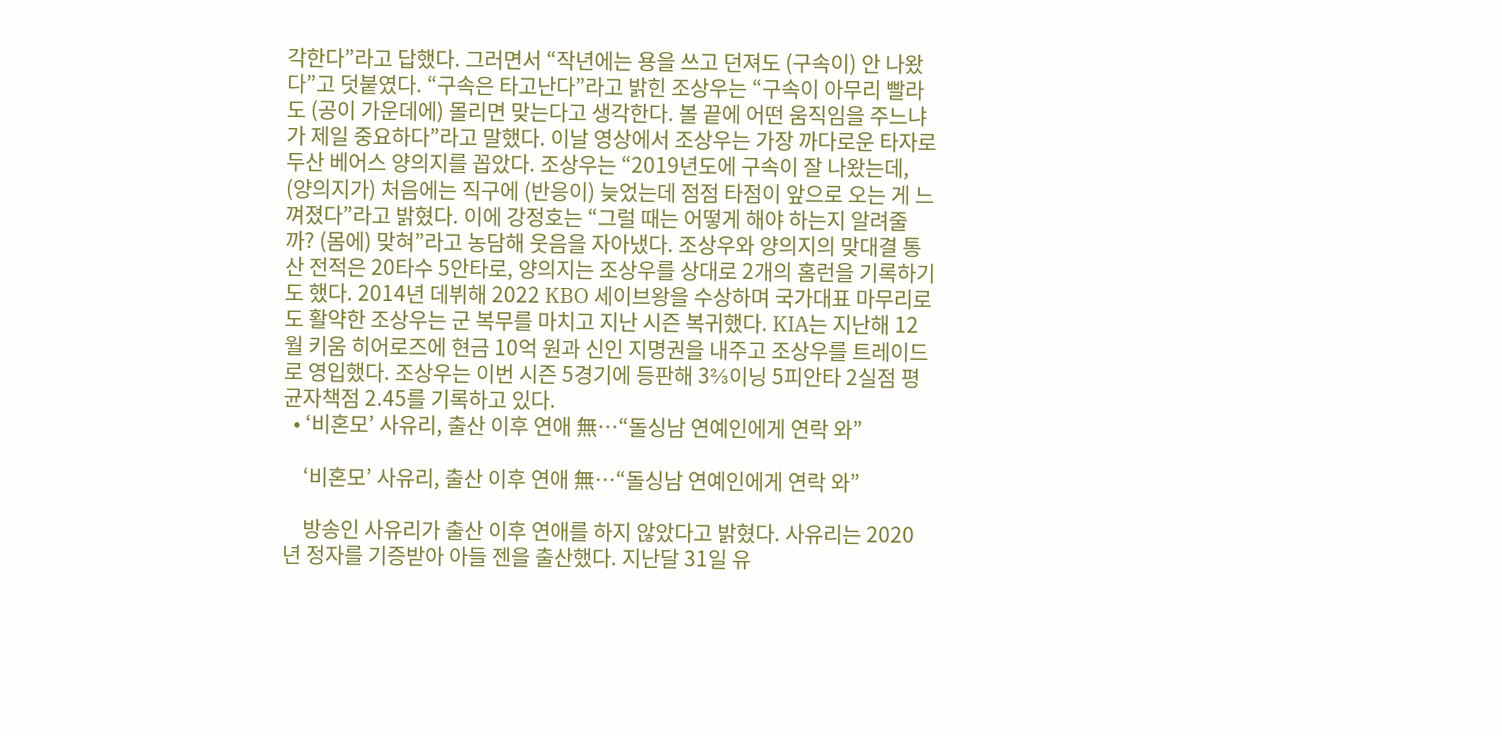각한다”라고 답했다. 그러면서 “작년에는 용을 쓰고 던져도 (구속이) 안 나왔다”고 덧붙였다. “구속은 타고난다”라고 밝힌 조상우는 “구속이 아무리 빨라도 (공이 가운데에) 몰리면 맞는다고 생각한다. 볼 끝에 어떤 움직임을 주느냐가 제일 중요하다”라고 말했다. 이날 영상에서 조상우는 가장 까다로운 타자로 두산 베어스 양의지를 꼽았다. 조상우는 “2019년도에 구속이 잘 나왔는데, (양의지가) 처음에는 직구에 (반응이) 늦었는데 점점 타점이 앞으로 오는 게 느껴졌다”라고 밝혔다. 이에 강정호는 “그럴 때는 어떻게 해야 하는지 알려줄까? (몸에) 맞혀”라고 농담해 웃음을 자아냈다. 조상우와 양의지의 맞대결 통산 전적은 20타수 5안타로, 양의지는 조상우를 상대로 2개의 홈런을 기록하기도 했다. 2014년 데뷔해 2022 KBO 세이브왕을 수상하며 국가대표 마무리로도 활약한 조상우는 군 복무를 마치고 지난 시즌 복귀했다. KIA는 지난해 12월 키움 히어로즈에 현금 10억 원과 신인 지명권을 내주고 조상우를 트레이드로 영입했다. 조상우는 이번 시즌 5경기에 등판해 3⅔이닝 5피안타 2실점 평균자책점 2.45를 기록하고 있다.
  • ‘비혼모’ 사유리, 출산 이후 연애 無…“돌싱남 연예인에게 연락 와”

    ‘비혼모’ 사유리, 출산 이후 연애 無…“돌싱남 연예인에게 연락 와”

    방송인 사유리가 출산 이후 연애를 하지 않았다고 밝혔다. 사유리는 2020년 정자를 기증받아 아들 젠을 출산했다. 지난달 31일 유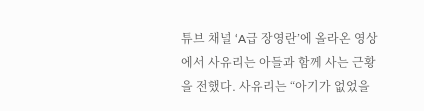튜브 채널 ‘A급 장영란’에 올라온 영상에서 사유리는 아들과 함께 사는 근황을 전했다. 사유리는 “아기가 없었을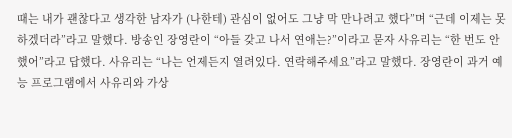때는 내가 괜찮다고 생각한 남자가 (나한테) 관심이 없어도 그냥 막 만나려고 했다”며 “근데 이제는 못 하겠더라”라고 말했다. 방송인 장영란이 “아들 갖고 나서 연애는?”이라고 묻자 사유리는 “한 번도 안 했어”라고 답했다. 사유리는 “나는 언제든지 열려있다. 연락해주세요”라고 말했다. 장영란이 과거 예능 프로그램에서 사유리와 가상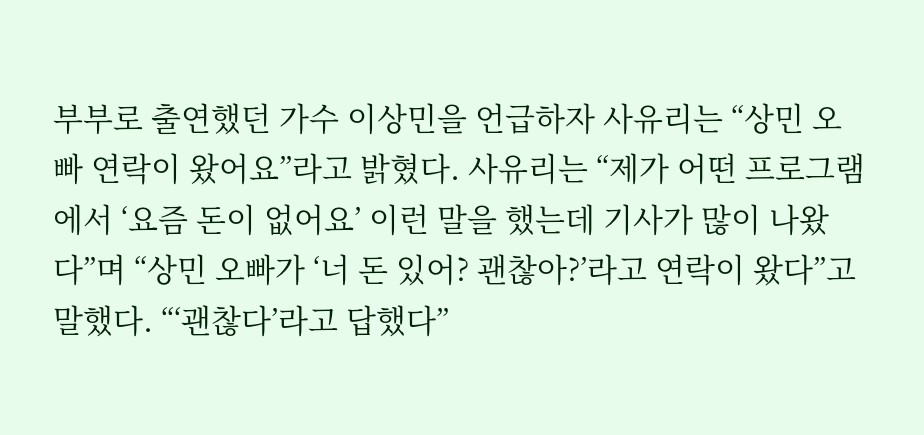부부로 출연했던 가수 이상민을 언급하자 사유리는 “상민 오빠 연락이 왔어요”라고 밝혔다. 사유리는 “제가 어떤 프로그램에서 ‘요즘 돈이 없어요’ 이런 말을 했는데 기사가 많이 나왔다”며 “상민 오빠가 ‘너 돈 있어? 괜찮아?’라고 연락이 왔다”고 말했다. “‘괜찮다’라고 답했다”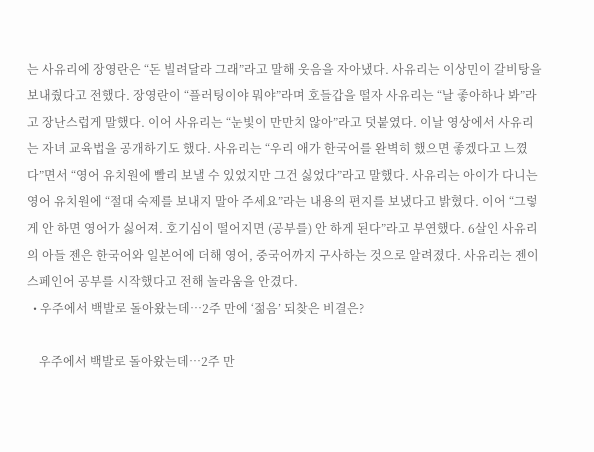는 사유리에 장영란은 “돈 빌려달라 그래”라고 말해 웃음을 자아냈다. 사유리는 이상민이 갈비탕을 보내줬다고 전했다. 장영란이 “플러팅이야 뭐야”라며 호들갑을 떨자 사유리는 “날 좋아하나 봐”라고 장난스럽게 말했다. 이어 사유리는 “눈빛이 만만치 않아”라고 덧붙였다. 이날 영상에서 사유리는 자녀 교육법을 공개하기도 했다. 사유리는 “우리 애가 한국어를 완벽히 했으면 좋겠다고 느꼈다”면서 “영어 유치원에 빨리 보낼 수 있었지만 그건 싫었다”라고 말했다. 사유리는 아이가 다니는 영어 유치원에 “절대 숙제를 보내지 말아 주세요”라는 내용의 편지를 보냈다고 밝혔다. 이어 “그렇게 안 하면 영어가 싫어져. 호기심이 떨어지면 (공부를) 안 하게 된다”라고 부연했다. 6살인 사유리의 아들 젠은 한국어와 일본어에 더해 영어, 중국어까지 구사하는 것으로 알려졌다. 사유리는 젠이 스페인어 공부를 시작했다고 전해 놀라움을 안겼다.
  • 우주에서 백발로 돌아왔는데…2주 만에 ‘젊음’ 되찾은 비결은?

    우주에서 백발로 돌아왔는데…2주 만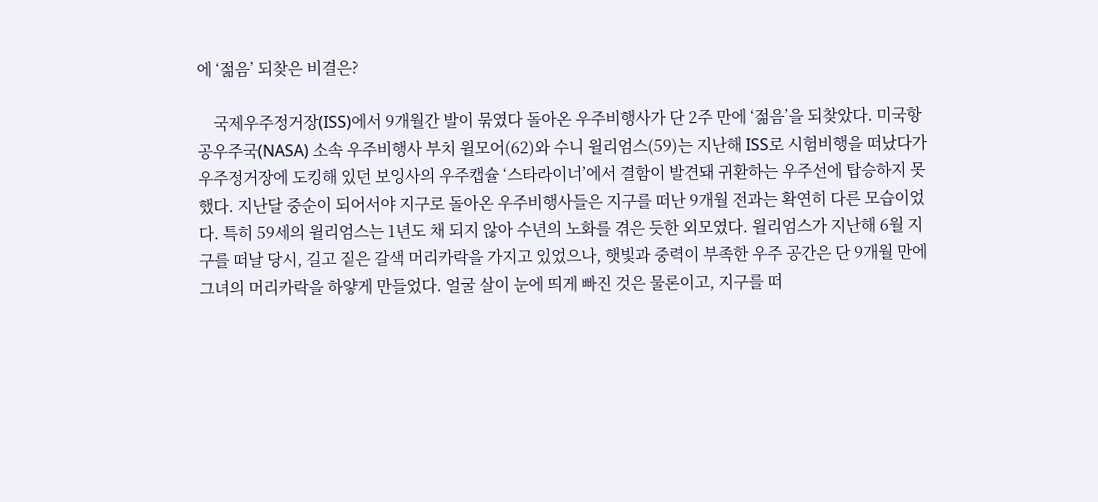에 ‘젊음’ 되찾은 비결은?

    국제우주정거장(ISS)에서 9개월간 발이 묶였다 돌아온 우주비행사가 단 2주 만에 ‘젊음’을 되찾았다. 미국항공우주국(NASA) 소속 우주비행사 부치 윌모어(62)와 수니 윌리엄스(59)는 지난해 ISS로 시험비행을 떠났다가 우주정거장에 도킹해 있던 보잉사의 우주캡슐 ‘스타라이너’에서 결함이 발견돼 귀환하는 우주선에 탑승하지 못했다. 지난달 중순이 되어서야 지구로 돌아온 우주비행사들은 지구를 떠난 9개월 전과는 확연히 다른 모습이었다. 특히 59세의 윌리엄스는 1년도 채 되지 않아 수년의 노화를 겪은 듯한 외모였다. 윌리엄스가 지난해 6월 지구를 떠날 당시, 길고 짙은 갈색 머리카락을 가지고 있었으나, 햇빛과 중력이 부족한 우주 공간은 단 9개월 만에 그녀의 머리카락을 하얗게 만들었다. 얼굴 살이 눈에 띄게 빠진 것은 물론이고, 지구를 떠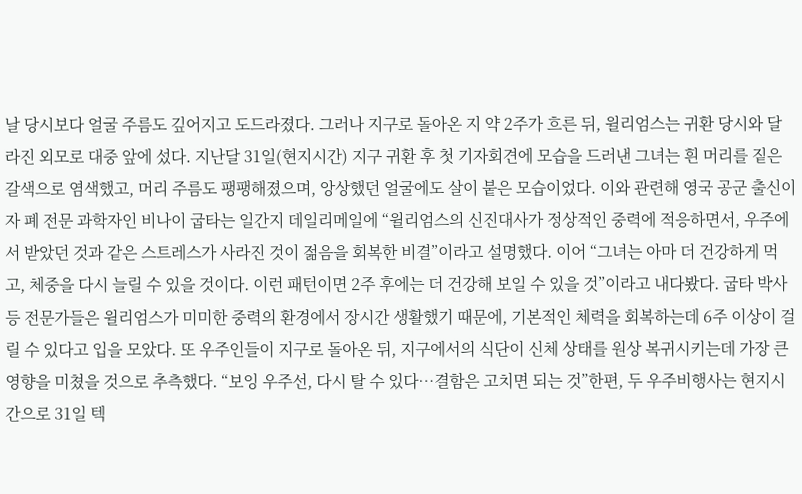날 당시보다 얼굴 주름도 깊어지고 도드라졌다. 그러나 지구로 돌아온 지 약 2주가 흐른 뒤, 윌리엄스는 귀환 당시와 달라진 외모로 대중 앞에 섰다. 지난달 31일(현지시간) 지구 귀환 후 첫 기자회견에 모습을 드러낸 그녀는 흰 머리를 짙은 갈색으로 염색했고, 머리 주름도 팽팽해졌으며, 앙상했던 얼굴에도 살이 붙은 모습이었다. 이와 관련해 영국 공군 출신이자 폐 전문 과학자인 비나이 굽타는 일간지 데일리메일에 “윌리엄스의 신진대사가 정상적인 중력에 적응하면서, 우주에서 받았던 것과 같은 스트레스가 사라진 것이 젊음을 회복한 비결”이라고 설명했다. 이어 “그녀는 아마 더 건강하게 먹고, 체중을 다시 늘릴 수 있을 것이다. 이런 패턴이면 2주 후에는 더 건강해 보일 수 있을 것”이라고 내다봤다. 굽타 박사 등 전문가들은 윌리엄스가 미미한 중력의 환경에서 장시간 생활했기 때문에, 기본적인 체력을 회복하는데 6주 이상이 걸릴 수 있다고 입을 모았다. 또 우주인들이 지구로 돌아온 뒤, 지구에서의 식단이 신체 상태를 원상 복귀시키는데 가장 큰 영향을 미쳤을 것으로 추측했다. “보잉 우주선, 다시 탈 수 있다…결함은 고치면 되는 것”한편, 두 우주비행사는 현지시간으로 31일 텍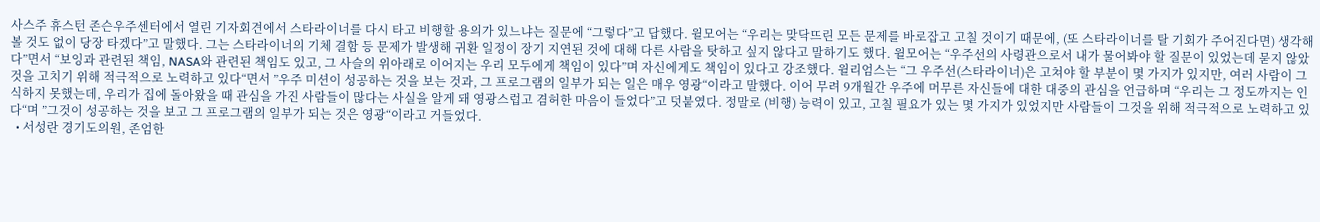사스주 휴스턴 존슨우주센터에서 열린 기자회견에서 스타라이너를 다시 타고 비행할 용의가 있느냐는 질문에 “그렇다”고 답했다. 윌모어는 “우리는 맞닥뜨린 모든 문제를 바로잡고 고칠 것이기 때문에, (또 스타라이너를 탈 기회가 주어진다면) 생각해 볼 것도 없이 당장 타겠다”고 말했다. 그는 스타라이너의 기체 결함 등 문제가 발생해 귀환 일정이 장기 지연된 것에 대해 다른 사람을 탓하고 싶지 않다고 말하기도 했다. 윌모어는 “우주선의 사령관으로서 내가 물어봐야 할 질문이 있었는데 묻지 않았다”면서 “보잉과 관련된 책임, NASA와 관련된 책임도 있고, 그 사슬의 위아래로 이어지는 우리 모두에게 책임이 있다”며 자신에게도 책임이 있다고 강조했다. 윌리엄스는 “그 우주선(스타라이너)은 고쳐야 할 부분이 몇 가지가 있지만, 여러 사람이 그것을 고치기 위해 적극적으로 노력하고 있다“면서 ”우주 미션이 성공하는 것을 보는 것과, 그 프로그램의 일부가 되는 일은 매우 영광“이라고 말했다. 이어 무려 9개월간 우주에 머무른 자신들에 대한 대중의 관심을 언급하며 “우리는 그 정도까지는 인식하지 못했는데, 우리가 집에 돌아왔을 때 관심을 가진 사람들이 많다는 사실을 알게 돼 영광스럽고 겸허한 마음이 들었다”고 덧붙였다. 정말로 (비행) 능력이 있고, 고칠 필요가 있는 몇 가지가 있었지만 사람들이 그것을 위해 적극적으로 노력하고 있다“며 ”그것이 성공하는 것을 보고 그 프로그램의 일부가 되는 것은 영광“이라고 거들었다.
  • 서성란 경기도의원, 존엄한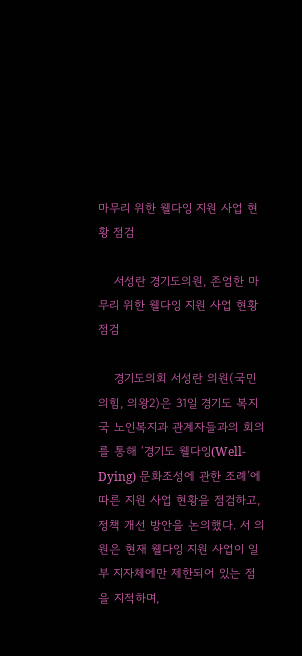마무리 위한 웰다잉 지원 사업 현황 점검

    서성란 경기도의원, 존엄한 마무리 위한 웰다잉 지원 사업 현황 점검

    경기도의회 서성란 의원(국민의힘, 의왕2)은 31일 경기도 복지국 노인복지과 관계자들과의 회의를 통해 ‘경기도 웰다잉(Well-Dying) 문화조성에 관한 조례’에 따른 지원 사업 현황을 점검하고, 정책 개선 방안을 논의했다. 서 의원은 현재 웰다잉 지원 사업이 일부 지자체에만 제한되어 있는 점을 지적하며,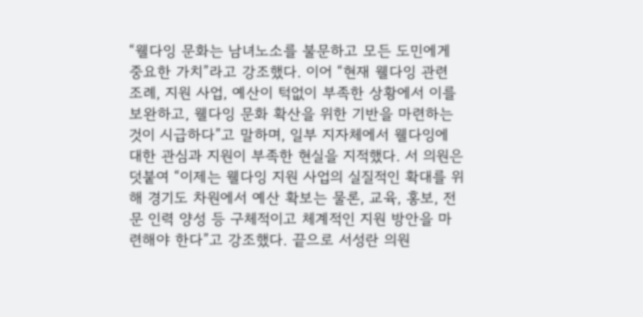“웰다잉 문화는 남녀노소를 불문하고 모든 도민에게 중요한 가치”라고 강조했다. 이어 “현재 웰다잉 관련 조례, 지원 사업, 예산이 턱없이 부족한 상황에서 이를 보완하고, 웰다잉 문화 확산을 위한 기반을 마련하는 것이 시급하다”고 말하며, 일부 지자체에서 웰다잉에 대한 관심과 지원이 부족한 현실을 지적했다. 서 의원은 덧붙여 “이제는 웰다잉 지원 사업의 실질적인 확대를 위해 경기도 차원에서 예산 확보는 물론, 교육, 홍보, 전문 인력 양성 등 구체적이고 체계적인 지원 방안을 마련해야 한다”고 강조했다. 끝으로 서성란 의원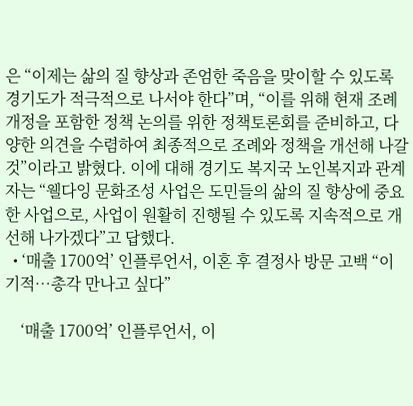은 “이제는 삶의 질 향상과 존엄한 죽음을 맞이할 수 있도록 경기도가 적극적으로 나서야 한다”며, “이를 위해 현재 조례 개정을 포함한 정책 논의를 위한 정책토론회를 준비하고, 다양한 의견을 수렴하여 최종적으로 조례와 정책을 개선해 나갈 것”이라고 밝혔다. 이에 대해 경기도 복지국 노인복지과 관계자는 “웰다잉 문화조성 사업은 도민들의 삶의 질 향상에 중요한 사업으로, 사업이 원활히 진행될 수 있도록 지속적으로 개선해 나가겠다”고 답했다.
  • ‘매출 1700억’ 인플루언서, 이혼 후 결정사 방문 고백 “이기적…총각 만나고 싶다”

    ‘매출 1700억’ 인플루언서, 이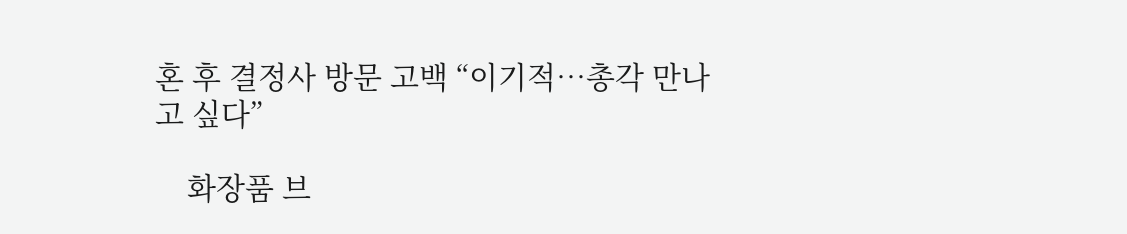혼 후 결정사 방문 고백 “이기적…총각 만나고 싶다”

    화장품 브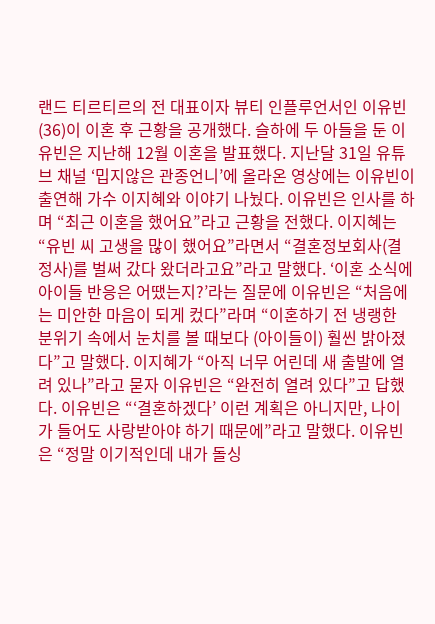랜드 티르티르의 전 대표이자 뷰티 인플루언서인 이유빈(36)이 이혼 후 근황을 공개했다. 슬하에 두 아들을 둔 이유빈은 지난해 12월 이혼을 발표했다. 지난달 31일 유튜브 채널 ‘밉지않은 관종언니’에 올라온 영상에는 이유빈이 출연해 가수 이지혜와 이야기 나눴다. 이유빈은 인사를 하며 “최근 이혼을 했어요”라고 근황을 전했다. 이지혜는 “유빈 씨 고생을 많이 했어요”라면서 “결혼정보회사(결정사)를 벌써 갔다 왔더라고요”라고 말했다. ‘이혼 소식에 아이들 반응은 어땠는지?’라는 질문에 이유빈은 “처음에는 미안한 마음이 되게 컸다”라며 “이혼하기 전 냉랭한 분위기 속에서 눈치를 볼 때보다 (아이들이) 훨씬 밝아졌다”고 말했다. 이지혜가 “아직 너무 어린데 새 출발에 열려 있나”라고 묻자 이유빈은 “완전히 열려 있다”고 답했다. 이유빈은 “‘결혼하겠다’ 이런 계획은 아니지만, 나이가 들어도 사랑받아야 하기 때문에”라고 말했다. 이유빈은 “정말 이기적인데 내가 돌싱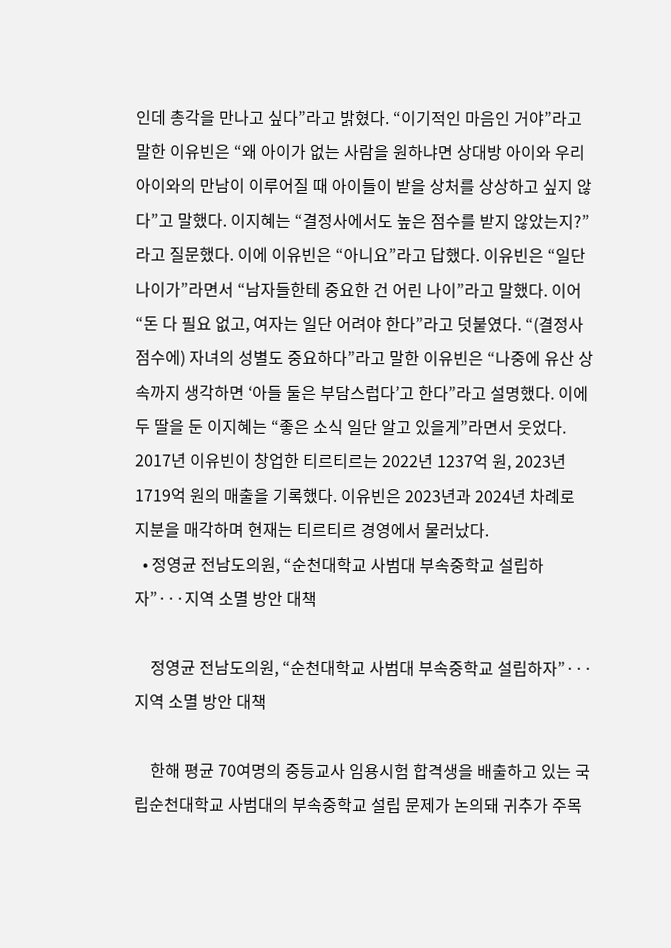인데 총각을 만나고 싶다”라고 밝혔다. “이기적인 마음인 거야”라고 말한 이유빈은 “왜 아이가 없는 사람을 원하냐면 상대방 아이와 우리 아이와의 만남이 이루어질 때 아이들이 받을 상처를 상상하고 싶지 않다”고 말했다. 이지혜는 “결정사에서도 높은 점수를 받지 않았는지?”라고 질문했다. 이에 이유빈은 “아니요”라고 답했다. 이유빈은 “일단 나이가”라면서 “남자들한테 중요한 건 어린 나이”라고 말했다. 이어 “돈 다 필요 없고, 여자는 일단 어려야 한다”라고 덧붙였다. “(결정사 점수에) 자녀의 성별도 중요하다”라고 말한 이유빈은 “나중에 유산 상속까지 생각하면 ‘아들 둘은 부담스럽다’고 한다”라고 설명했다. 이에 두 딸을 둔 이지혜는 “좋은 소식 일단 알고 있을게”라면서 웃었다. 2017년 이유빈이 창업한 티르티르는 2022년 1237억 원, 2023년 1719억 원의 매출을 기록했다. 이유빈은 2023년과 2024년 차례로 지분을 매각하며 현재는 티르티르 경영에서 물러났다.
  • 정영균 전남도의원, “순천대학교 사범대 부속중학교 설립하자”···지역 소멸 방안 대책

    정영균 전남도의원, “순천대학교 사범대 부속중학교 설립하자”···지역 소멸 방안 대책

    한해 평균 70여명의 중등교사 임용시험 합격생을 배출하고 있는 국립순천대학교 사범대의 부속중학교 설립 문제가 논의돼 귀추가 주목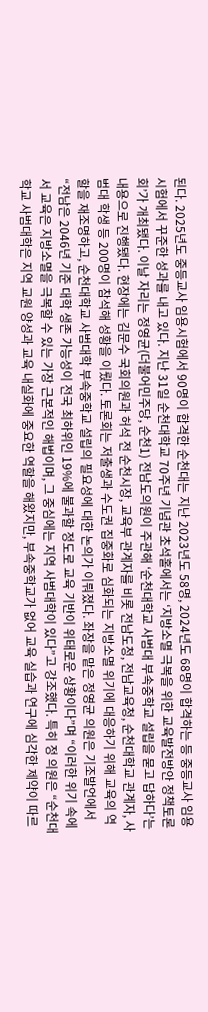된다. 2025년도 중등교사 임용시험에서 90명이 합격한 순천대는 지난 2023년도 58명, 2024년도 68명이 합격하는 등 중등교사 임용시험에서 꾸준한 성과를 내고 있다. 지난 31일 순천대학교 70주년 기념관 초석홀에서는 ‘지방소멸 극복을 위한 교육발전방안 정책토론회’가 개최됐다. 이날 자리는 정영균(더불어민주당, 순천1) 전남도의원이 주관해 ‘순천대학교 사범대 부속중학교 설립을 묻고 답하다’는 내용으로 진행됐다. 현장에는 김문수 국회의원과 허석 전 순천시장, 교육부 관계자를 비롯 전남도청, 전남교육청, 순천대학교 관계자, 사범대 학생 등 200명이 참석해 성황을 이뤘다. 토론회는 저출생과 수도권 집중화로 심화되는 지방소멸 위기에 대응하기 위해 교육의 역할을 재조명하고, 순천대학교 사범대학 부속중학교 설립의 필요성에 대한 논의가 이뤄졌다. 좌장을 맡은 정영균 의원은 기조발언에서 “전남은 2046년 기준 대학 생존 가능성이 전국 최하위인 19%에 불과할 정도로 교육 기반이 위태로운 상황이다”며 “이러한 위기 속에서 교육은 지방소멸을 극복할 수 있는 가장 근본적인 해법이며, 그 중심에는 지역 사범대학이 있다”고 강조했다. 특히 정 의원은 “순천대학교 사범대학은 지역 교원 양성과 교육 내실화에 중요한 역할을 해왔지만, 부속중학교가 없어 교육 실습과 연구에 심각한 제약이 따르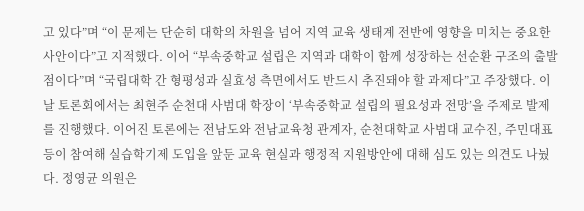고 있다”며 “이 문제는 단순히 대학의 차원을 넘어 지역 교육 생태계 전반에 영향을 미치는 중요한 사안이다”고 지적했다. 이어 “부속중학교 설립은 지역과 대학이 함께 성장하는 선순환 구조의 출발점이다”며 “국립대학 간 형평성과 실효성 측면에서도 반드시 추진돼야 할 과제다”고 주장했다. 이날 토론회에서는 최현주 순천대 사범대 학장이 ‘부속중학교 설립의 필요성과 전망’을 주제로 발제를 진행했다. 이어진 토론에는 전남도와 전남교육청 관계자, 순천대학교 사범대 교수진, 주민대표 등이 참여해 실습학기제 도입을 앞둔 교육 현실과 행정적 지원방안에 대해 심도 있는 의견도 나눴다. 정영균 의원은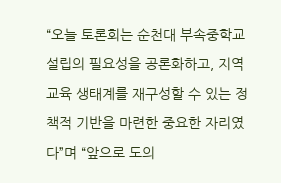“오늘 토론회는 순천대 부속중학교 설립의 필요성을 공론화하고, 지역 교육 생태계를 재구성할 수 있는 정책적 기반을 마련한 중요한 자리였다”며 “앞으로 도의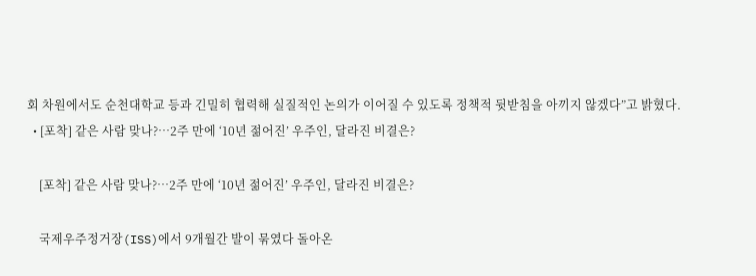회 차원에서도 순천대학교 등과 긴밀히 협력해 실질적인 논의가 이어질 수 있도록 정책적 뒷받침을 아끼지 않겠다”고 밝혔다.
  • [포착] 같은 사람 맞나?…2주 만에 ‘10년 젊어진’ 우주인, 달라진 비결은?

    [포착] 같은 사람 맞나?…2주 만에 ‘10년 젊어진’ 우주인, 달라진 비결은?

    국제우주정거장(ISS)에서 9개월간 발이 묶였다 돌아온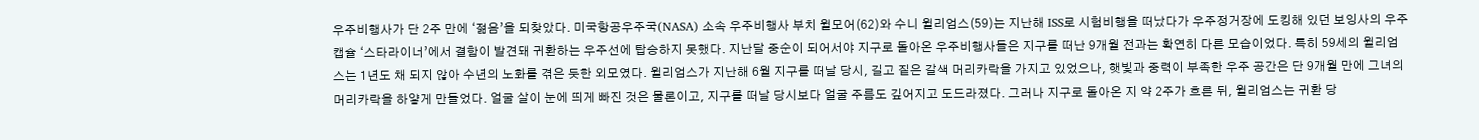우주비행사가 단 2주 만에 ‘젊음’을 되찾았다. 미국항공우주국(NASA) 소속 우주비행사 부치 윌모어(62)와 수니 윌리엄스(59)는 지난해 ISS로 시험비행을 떠났다가 우주정거장에 도킹해 있던 보잉사의 우주캡슐 ‘스타라이너’에서 결함이 발견돼 귀환하는 우주선에 탑승하지 못했다. 지난달 중순이 되어서야 지구로 돌아온 우주비행사들은 지구를 떠난 9개월 전과는 확연히 다른 모습이었다. 특히 59세의 윌리엄스는 1년도 채 되지 않아 수년의 노화를 겪은 듯한 외모였다. 윌리엄스가 지난해 6월 지구를 떠날 당시, 길고 짙은 갈색 머리카락을 가지고 있었으나, 햇빛과 중력이 부족한 우주 공간은 단 9개월 만에 그녀의 머리카락을 하얗게 만들었다. 얼굴 살이 눈에 띄게 빠진 것은 물론이고, 지구를 떠날 당시보다 얼굴 주름도 깊어지고 도드라졌다. 그러나 지구로 돌아온 지 약 2주가 흐른 뒤, 윌리엄스는 귀환 당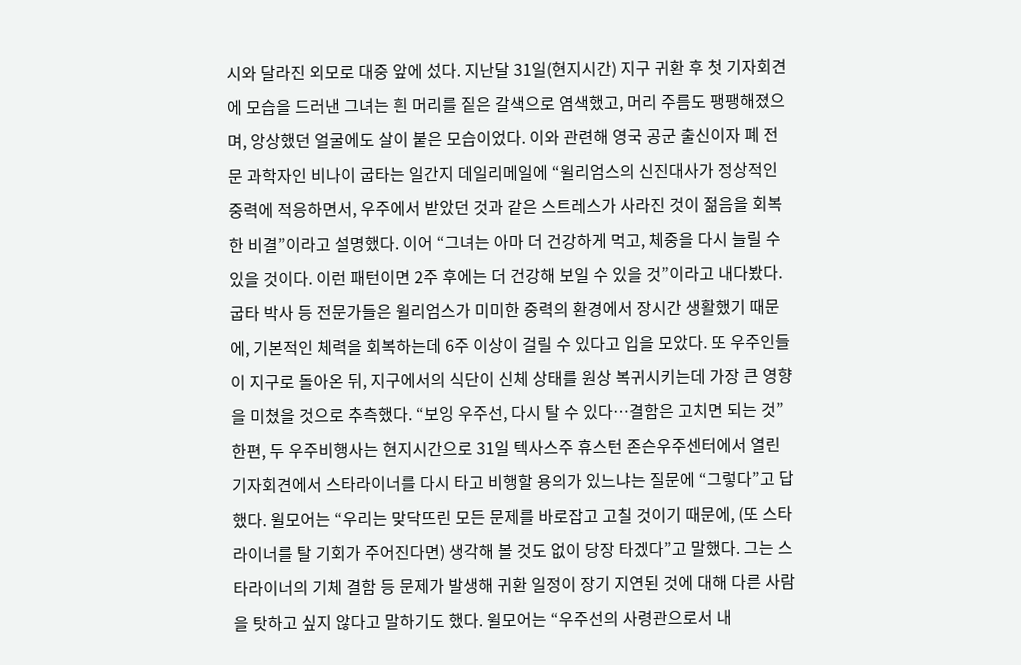시와 달라진 외모로 대중 앞에 섰다. 지난달 31일(현지시간) 지구 귀환 후 첫 기자회견에 모습을 드러낸 그녀는 흰 머리를 짙은 갈색으로 염색했고, 머리 주름도 팽팽해졌으며, 앙상했던 얼굴에도 살이 붙은 모습이었다. 이와 관련해 영국 공군 출신이자 폐 전문 과학자인 비나이 굽타는 일간지 데일리메일에 “윌리엄스의 신진대사가 정상적인 중력에 적응하면서, 우주에서 받았던 것과 같은 스트레스가 사라진 것이 젊음을 회복한 비결”이라고 설명했다. 이어 “그녀는 아마 더 건강하게 먹고, 체중을 다시 늘릴 수 있을 것이다. 이런 패턴이면 2주 후에는 더 건강해 보일 수 있을 것”이라고 내다봤다. 굽타 박사 등 전문가들은 윌리엄스가 미미한 중력의 환경에서 장시간 생활했기 때문에, 기본적인 체력을 회복하는데 6주 이상이 걸릴 수 있다고 입을 모았다. 또 우주인들이 지구로 돌아온 뒤, 지구에서의 식단이 신체 상태를 원상 복귀시키는데 가장 큰 영향을 미쳤을 것으로 추측했다. “보잉 우주선, 다시 탈 수 있다…결함은 고치면 되는 것”한편, 두 우주비행사는 현지시간으로 31일 텍사스주 휴스턴 존슨우주센터에서 열린 기자회견에서 스타라이너를 다시 타고 비행할 용의가 있느냐는 질문에 “그렇다”고 답했다. 윌모어는 “우리는 맞닥뜨린 모든 문제를 바로잡고 고칠 것이기 때문에, (또 스타라이너를 탈 기회가 주어진다면) 생각해 볼 것도 없이 당장 타겠다”고 말했다. 그는 스타라이너의 기체 결함 등 문제가 발생해 귀환 일정이 장기 지연된 것에 대해 다른 사람을 탓하고 싶지 않다고 말하기도 했다. 윌모어는 “우주선의 사령관으로서 내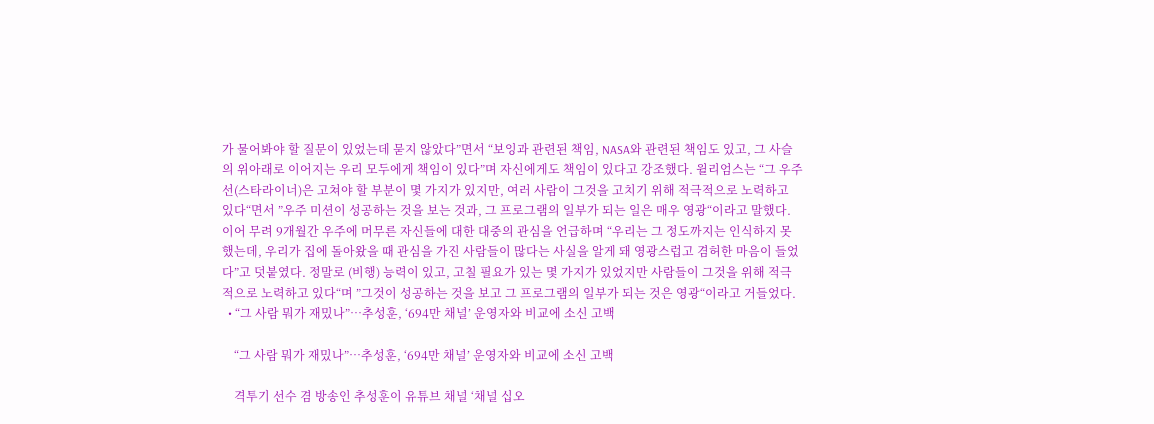가 물어봐야 할 질문이 있었는데 묻지 않았다”면서 “보잉과 관련된 책임, NASA와 관련된 책임도 있고, 그 사슬의 위아래로 이어지는 우리 모두에게 책임이 있다”며 자신에게도 책임이 있다고 강조했다. 윌리엄스는 “그 우주선(스타라이너)은 고쳐야 할 부분이 몇 가지가 있지만, 여러 사람이 그것을 고치기 위해 적극적으로 노력하고 있다“면서 ”우주 미션이 성공하는 것을 보는 것과, 그 프로그램의 일부가 되는 일은 매우 영광“이라고 말했다. 이어 무려 9개월간 우주에 머무른 자신들에 대한 대중의 관심을 언급하며 “우리는 그 정도까지는 인식하지 못했는데, 우리가 집에 돌아왔을 때 관심을 가진 사람들이 많다는 사실을 알게 돼 영광스럽고 겸허한 마음이 들었다”고 덧붙였다. 정말로 (비행) 능력이 있고, 고칠 필요가 있는 몇 가지가 있었지만 사람들이 그것을 위해 적극적으로 노력하고 있다“며 ”그것이 성공하는 것을 보고 그 프로그램의 일부가 되는 것은 영광“이라고 거들었다.
  • “그 사람 뭐가 재밌나”…추성훈, ‘694만 채널’ 운영자와 비교에 소신 고백

    “그 사람 뭐가 재밌나”…추성훈, ‘694만 채널’ 운영자와 비교에 소신 고백

    격투기 선수 겸 방송인 추성훈이 유튜브 채널 ‘채널 십오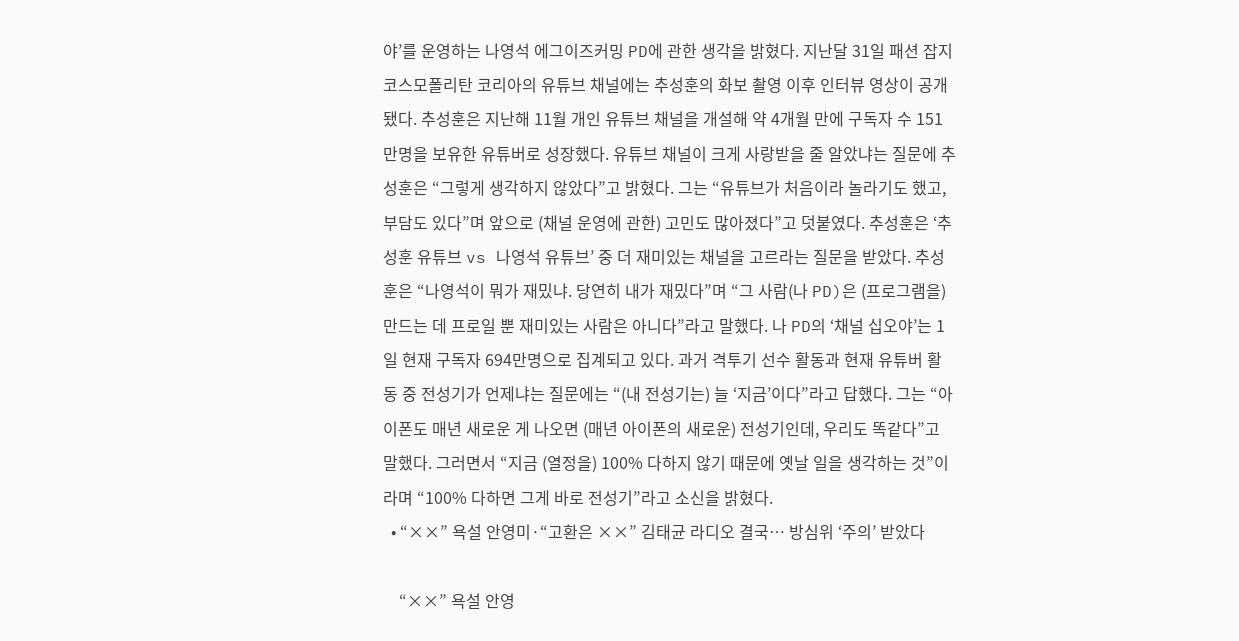야’를 운영하는 나영석 에그이즈커밍 PD에 관한 생각을 밝혔다. 지난달 31일 패션 잡지 코스모폴리탄 코리아의 유튜브 채널에는 추성훈의 화보 촬영 이후 인터뷰 영상이 공개됐다. 추성훈은 지난해 11월 개인 유튜브 채널을 개설해 약 4개월 만에 구독자 수 151만명을 보유한 유튜버로 성장했다. 유튜브 채널이 크게 사랑받을 줄 알았냐는 질문에 추성훈은 “그렇게 생각하지 않았다”고 밝혔다. 그는 “유튜브가 처음이라 놀라기도 했고, 부담도 있다”며 앞으로 (채널 운영에 관한) 고민도 많아졌다”고 덧붙였다. 추성훈은 ‘추성훈 유튜브 vs 나영석 유튜브’ 중 더 재미있는 채널을 고르라는 질문을 받았다. 추성훈은 “나영석이 뭐가 재밌냐. 당연히 내가 재밌다”며 “그 사람(나 PD)은 (프로그램을) 만드는 데 프로일 뿐 재미있는 사람은 아니다”라고 말했다. 나 PD의 ‘채널 십오야’는 1일 현재 구독자 694만명으로 집계되고 있다. 과거 격투기 선수 활동과 현재 유튜버 활동 중 전성기가 언제냐는 질문에는 “(내 전성기는) 늘 ‘지금’이다”라고 답했다. 그는 “아이폰도 매년 새로운 게 나오면 (매년 아이폰의 새로운) 전성기인데, 우리도 똑같다”고 말했다. 그러면서 “지금 (열정을) 100% 다하지 않기 때문에 옛날 일을 생각하는 것”이라며 “100% 다하면 그게 바로 전성기”라고 소신을 밝혔다.
  • “××” 욕설 안영미·“고환은 ××” 김태균 라디오 결국… 방심위 ‘주의’ 받았다

    “××” 욕설 안영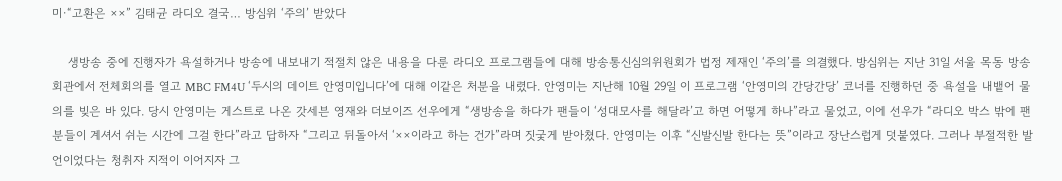미·“고환은 ××” 김태균 라디오 결국… 방심위 ‘주의’ 받았다

    생방송 중에 진행자가 욕설하거나 방송에 내보내기 적절치 않은 내용을 다룬 라디오 프로그램들에 대해 방송통신심의위원회가 법정 제재인 ‘주의’를 의결했다. 방심위는 지난 31일 서울 목동 방송회관에서 전체회의를 열고 MBC FM4U ‘두시의 데이트 안영미입니다’에 대해 이같은 처분을 내렸다. 안영미는 지난해 10월 29일 이 프로그램 ‘안영미의 간당간당’ 코너를 진행하던 중 욕설을 내뱉어 물의를 빚은 바 있다. 당시 안영미는 게스트로 나온 갓세븐 영재와 더보이즈 선우에게 “생방송을 하다가 팬들이 ‘성대모사를 해달라’고 하면 어떻게 하나”라고 물었고, 이에 선우가 “라디오 박스 밖에 팬 분들이 계셔서 쉬는 시간에 그걸 한다”라고 답하자 “그리고 뒤돌아서 ‘××이라고 하는 건가”라며 짓궂게 받아쳤다. 안영미는 이후 “신발신발 한다는 뜻”이라고 장난스럽게 덧붙였다. 그러나 부절적한 발언이었다는 청취자 지적이 이어지자 그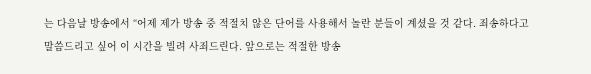는 다음날 방송에서 “어제 제가 방송 중 적절치 않은 단어를 사용해서 놀란 분들이 계셨을 것 같다. 죄송하다고 말씀드리고 싶어 이 시간을 빌려 사죄드린다. 앞으로는 적절한 방송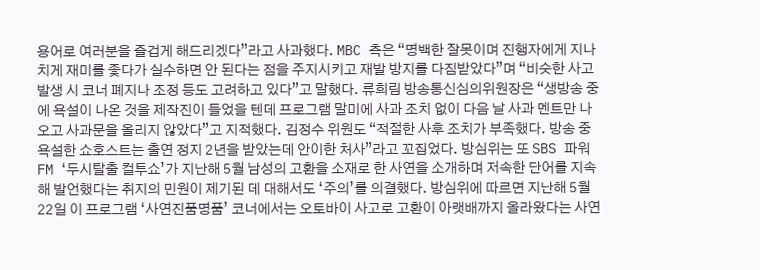용어로 여러분을 즐겁게 해드리겠다”라고 사과했다. MBC 측은 “명백한 잘못이며 진행자에게 지나치게 재미를 좇다가 실수하면 안 된다는 점을 주지시키고 재발 방지를 다짐받았다”며 “비슷한 사고 발생 시 코너 폐지나 조정 등도 고려하고 있다”고 말했다. 류희림 방송통신심의위원장은 “생방송 중에 욕설이 나온 것을 제작진이 들었을 텐데 프로그램 말미에 사과 조치 없이 다음 날 사과 멘트만 나오고 사과문을 올리지 않았다”고 지적했다. 김정수 위원도 “적절한 사후 조치가 부족했다. 방송 중 욕설한 쇼호스트는 출연 정지 2년을 받았는데 안이한 처사”라고 꼬집었다. 방심위는 또 SBS 파워FM ‘두시탈출 컬투쇼’가 지난해 5월 남성의 고환을 소재로 한 사연을 소개하며 저속한 단어를 지속해 발언했다는 취지의 민원이 제기된 데 대해서도 ‘주의’를 의결했다. 방심위에 따르면 지난해 5월 22일 이 프로그램 ‘사연진품명품’ 코너에서는 오토바이 사고로 고환이 아랫배까지 올라왔다는 사연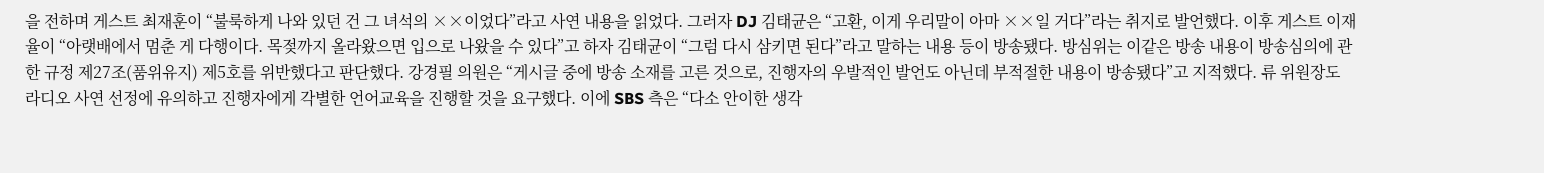을 전하며 게스트 최재훈이 “불룩하게 나와 있던 건 그 녀석의 ××이었다”라고 사연 내용을 읽었다. 그러자 DJ 김태균은 “고환, 이게 우리말이 아마 ××일 거다”라는 취지로 발언했다. 이후 게스트 이재율이 “아랫배에서 멈춘 게 다행이다. 목젖까지 올라왔으면 입으로 나왔을 수 있다”고 하자 김태균이 “그럼 다시 삼키면 된다”라고 말하는 내용 등이 방송됐다. 방심위는 이같은 방송 내용이 방송심의에 관한 규정 제27조(품위유지) 제5호를 위반했다고 판단했다. 강경필 의원은 “게시글 중에 방송 소재를 고른 것으로, 진행자의 우발적인 발언도 아닌데 부적절한 내용이 방송됐다”고 지적했다. 류 위원장도 라디오 사연 선정에 유의하고 진행자에게 각별한 언어교육을 진행할 것을 요구했다. 이에 SBS 측은 “다소 안이한 생각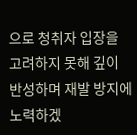으로 청취자 입장을 고려하지 못해 깊이 반성하며 재발 방지에 노력하겠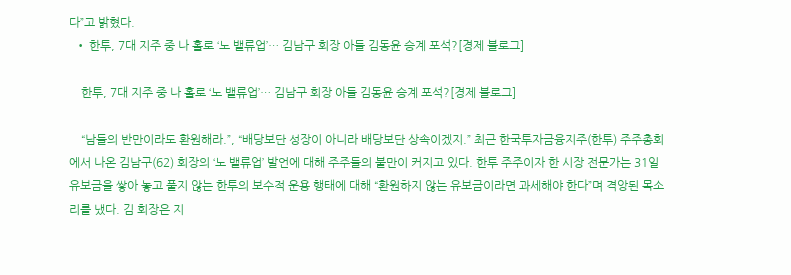다”고 밝혔다.
  • 한투, 7대 지주 중 나 홀로 ‘노 밸류업’… 김남구 회장 아들 김동윤 승계 포석?[경제 블로그]

    한투, 7대 지주 중 나 홀로 ‘노 밸류업’… 김남구 회장 아들 김동윤 승계 포석?[경제 블로그]

    “남들의 반만이라도 환원해라.”, “배당보단 성장이 아니라 배당보단 상속이겠지.” 최근 한국투자금융지주(한투) 주주총회에서 나온 김남구(62) 회장의 ‘노 밸류업’ 발언에 대해 주주들의 불만이 커지고 있다. 한투 주주이자 한 시장 전문가는 31일 유보금을 쌓아 놓고 풀지 않는 한투의 보수적 운용 행태에 대해 “환원하지 않는 유보금이라면 과세해야 한다”며 격앙된 목소리를 냈다. 김 회장은 지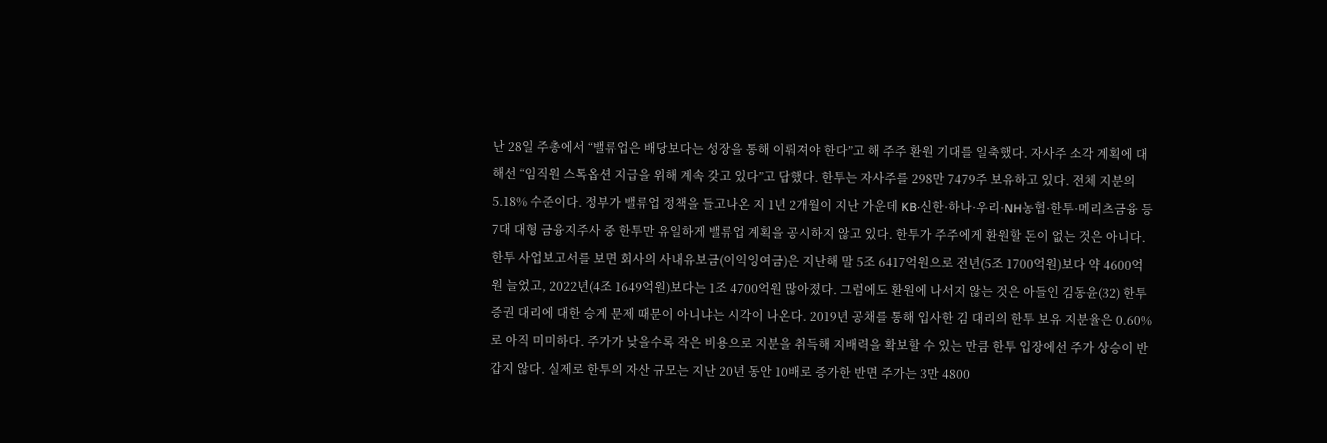난 28일 주총에서 “밸류업은 배당보다는 성장을 통해 이뤄져야 한다”고 해 주주 환원 기대를 일축했다. 자사주 소각 계획에 대해선 “임직원 스톡옵션 지급을 위해 계속 갖고 있다”고 답했다. 한투는 자사주를 298만 7479주 보유하고 있다. 전체 지분의 5.18% 수준이다. 정부가 밸류업 정책을 들고나온 지 1년 2개월이 지난 가운데 KB·신한·하나·우리·NH농협·한투·메리츠금융 등 7대 대형 금융지주사 중 한투만 유일하게 밸류업 계획을 공시하지 않고 있다. 한투가 주주에게 환원할 돈이 없는 것은 아니다. 한투 사업보고서를 보면 회사의 사내유보금(이익잉여금)은 지난해 말 5조 6417억원으로 전년(5조 1700억원)보다 약 4600억원 늘었고, 2022년(4조 1649억원)보다는 1조 4700억원 많아졌다. 그럼에도 환원에 나서지 않는 것은 아들인 김동윤(32) 한투증권 대리에 대한 승계 문제 때문이 아니냐는 시각이 나온다. 2019년 공채를 통해 입사한 김 대리의 한투 보유 지분율은 0.60%로 아직 미미하다. 주가가 낮을수록 작은 비용으로 지분을 취득해 지배력을 확보할 수 있는 만큼 한투 입장에선 주가 상승이 반갑지 않다. 실제로 한투의 자산 규모는 지난 20년 동안 10배로 증가한 반면 주가는 3만 4800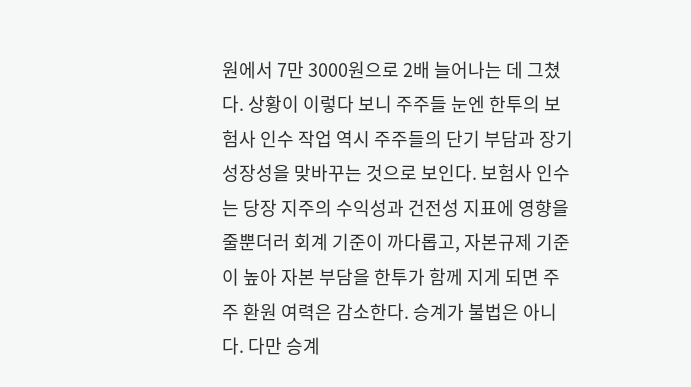원에서 7만 3000원으로 2배 늘어나는 데 그쳤다. 상황이 이렇다 보니 주주들 눈엔 한투의 보험사 인수 작업 역시 주주들의 단기 부담과 장기 성장성을 맞바꾸는 것으로 보인다. 보험사 인수는 당장 지주의 수익성과 건전성 지표에 영향을 줄뿐더러 회계 기준이 까다롭고, 자본규제 기준이 높아 자본 부담을 한투가 함께 지게 되면 주주 환원 여력은 감소한다. 승계가 불법은 아니다. 다만 승계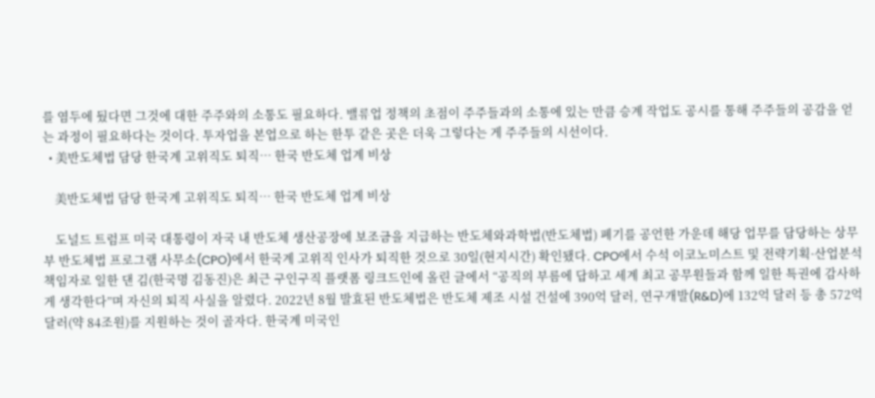를 염두에 뒀다면 그것에 대한 주주와의 소통도 필요하다. 밸류업 정책의 초점이 주주들과의 소통에 있는 만큼 승계 작업도 공시를 통해 주주들의 공감을 얻는 과정이 필요하다는 것이다. 투자업을 본업으로 하는 한투 같은 곳은 더욱 그렇다는 게 주주들의 시선이다.
  • 美반도체법 담당 한국계 고위직도 퇴직… 한국 반도체 업계 비상

    美반도체법 담당 한국계 고위직도 퇴직… 한국 반도체 업계 비상

    도널드 트럼프 미국 대통령이 자국 내 반도체 생산공장에 보조금을 지급하는 반도체와과학법(반도체법) 폐기를 공언한 가운데 해당 업무를 담당하는 상무부 반도체법 프로그램 사무소(CPO)에서 한국계 고위직 인사가 퇴직한 것으로 30일(현지시간) 확인됐다. CPO에서 수석 이코노미스트 및 전략기획·산업분석 책임자로 일한 댄 김(한국명 김동진)은 최근 구인구직 플랫폼 링크드인에 올린 글에서 “공직의 부름에 답하고 세계 최고 공무원들과 함께 일한 특권에 감사하게 생각한다”며 자신의 퇴직 사실을 알렸다. 2022년 8월 발효된 반도체법은 반도체 제조 시설 건설에 390억 달러, 연구개발(R&D)에 132억 달러 등 총 572억 달러(약 84조원)를 지원하는 것이 골자다. 한국계 미국인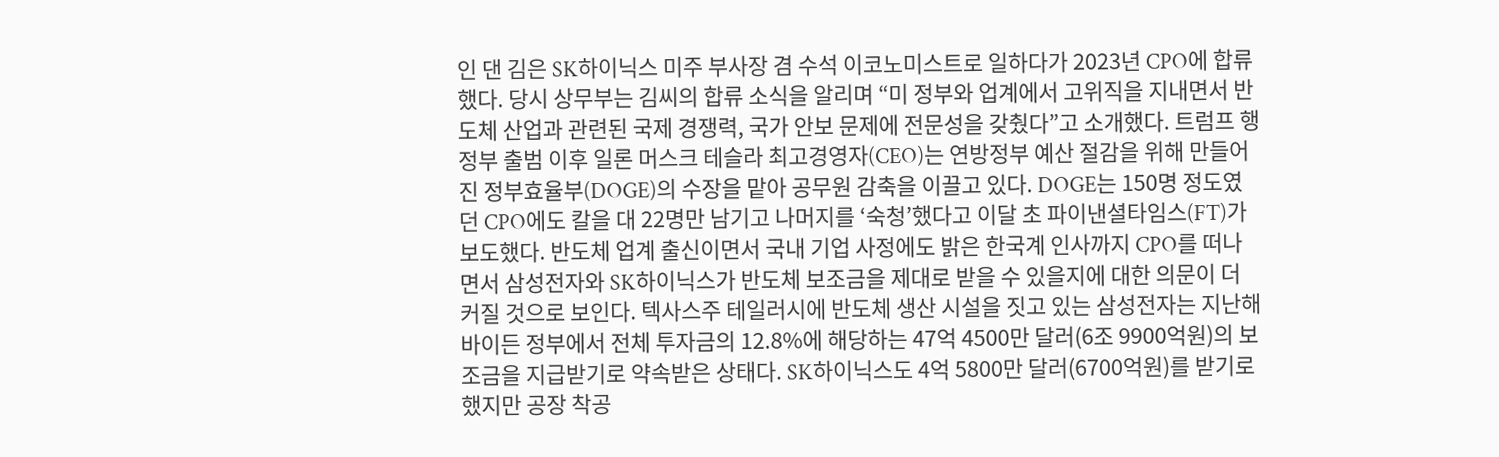인 댄 김은 SK하이닉스 미주 부사장 겸 수석 이코노미스트로 일하다가 2023년 CPO에 합류했다. 당시 상무부는 김씨의 합류 소식을 알리며 “미 정부와 업계에서 고위직을 지내면서 반도체 산업과 관련된 국제 경쟁력, 국가 안보 문제에 전문성을 갖췄다”고 소개했다. 트럼프 행정부 출범 이후 일론 머스크 테슬라 최고경영자(CEO)는 연방정부 예산 절감을 위해 만들어진 정부효율부(DOGE)의 수장을 맡아 공무원 감축을 이끌고 있다. DOGE는 150명 정도였던 CPO에도 칼을 대 22명만 남기고 나머지를 ‘숙청’했다고 이달 초 파이낸셜타임스(FT)가 보도했다. 반도체 업계 출신이면서 국내 기업 사정에도 밝은 한국계 인사까지 CPO를 떠나면서 삼성전자와 SK하이닉스가 반도체 보조금을 제대로 받을 수 있을지에 대한 의문이 더 커질 것으로 보인다. 텍사스주 테일러시에 반도체 생산 시설을 짓고 있는 삼성전자는 지난해 바이든 정부에서 전체 투자금의 12.8%에 해당하는 47억 4500만 달러(6조 9900억원)의 보조금을 지급받기로 약속받은 상태다. SK하이닉스도 4억 5800만 달러(6700억원)를 받기로 했지만 공장 착공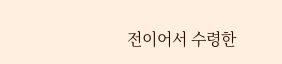전이어서 수령한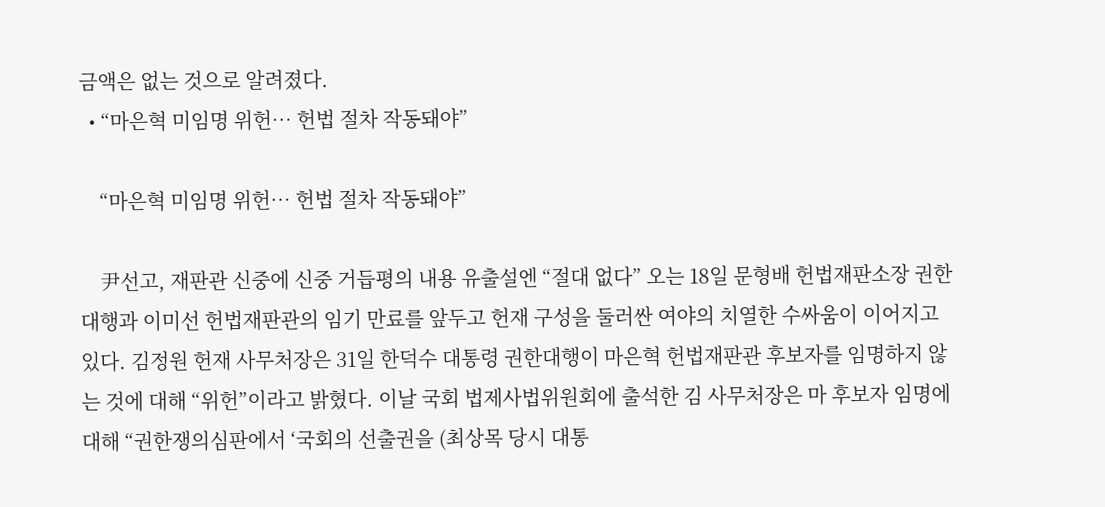금액은 없는 것으로 알려졌다.
  • “마은혁 미임명 위헌… 헌법 절차 작동돼야”

    “마은혁 미임명 위헌… 헌법 절차 작동돼야”

    尹선고, 재판관 신중에 신중 거듭평의 내용 유출설엔 “절대 없다” 오는 18일 문형배 헌법재판소장 권한대행과 이미선 헌법재판관의 임기 만료를 앞두고 헌재 구성을 둘러싼 여야의 치열한 수싸움이 이어지고 있다. 김정원 헌재 사무처장은 31일 한덕수 대통령 권한대행이 마은혁 헌법재판관 후보자를 임명하지 않는 것에 대해 “위헌”이라고 밝혔다. 이날 국회 법제사법위원회에 출석한 김 사무처장은 마 후보자 임명에 대해 “권한쟁의심판에서 ‘국회의 선출권을 (최상목 당시 대통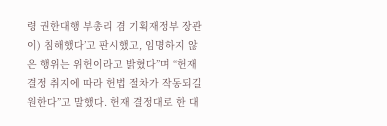령 권한대행 부총리 겸 기획재정부 장관이) 침해했다’고 판시했고, 임명하지 않은 행위는 위헌이라고 밝혔다”며 “헌재 결정 취지에 따라 헌법 절차가 작동되길 원한다”고 말했다. 헌재 결정대로 한 대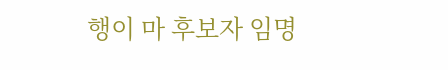행이 마 후보자 임명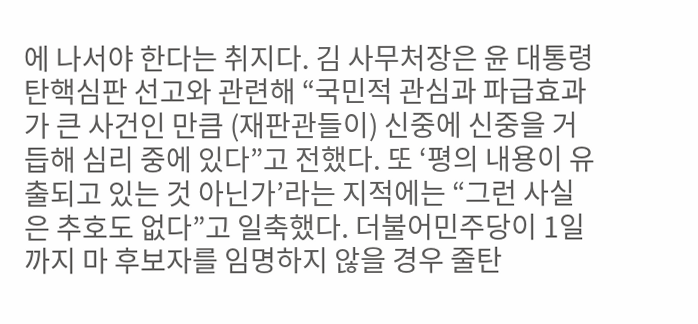에 나서야 한다는 취지다. 김 사무처장은 윤 대통령 탄핵심판 선고와 관련해 “국민적 관심과 파급효과가 큰 사건인 만큼 (재판관들이) 신중에 신중을 거듭해 심리 중에 있다”고 전했다. 또 ‘평의 내용이 유출되고 있는 것 아닌가’라는 지적에는 “그런 사실은 추호도 없다”고 일축했다. 더불어민주당이 1일까지 마 후보자를 임명하지 않을 경우 줄탄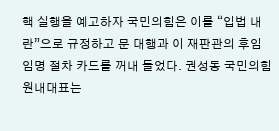핵 실행을 예고하자 국민의힘은 이를 “입법 내란”으로 규정하고 문 대행과 이 재판관의 후임 임명 절차 카드를 꺼내 들었다. 권성동 국민의힘 원내대표는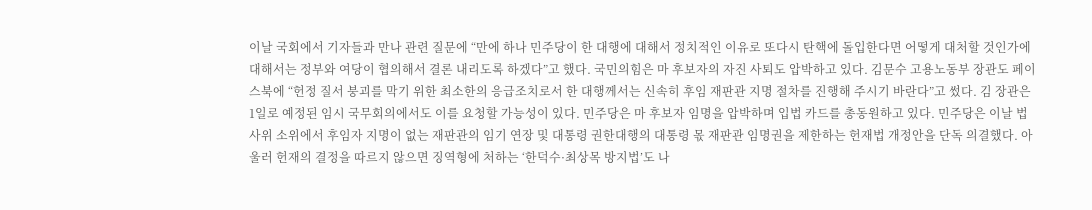이날 국회에서 기자들과 만나 관련 질문에 “만에 하나 민주당이 한 대행에 대해서 정치적인 이유로 또다시 탄핵에 돌입한다면 어떻게 대처할 것인가에 대해서는 정부와 여당이 협의해서 결론 내리도록 하겠다”고 했다. 국민의힘은 마 후보자의 자진 사퇴도 압박하고 있다. 김문수 고용노동부 장관도 페이스북에 “헌정 질서 붕괴를 막기 위한 최소한의 응급조치로서 한 대행께서는 신속히 후임 재판관 지명 절차를 진행해 주시기 바란다”고 썼다. 김 장관은 1일로 예정된 임시 국무회의에서도 이를 요청할 가능성이 있다. 민주당은 마 후보자 임명을 압박하며 입법 카드를 총동원하고 있다. 민주당은 이날 법사위 소위에서 후임자 지명이 없는 재판관의 임기 연장 및 대통령 권한대행의 대통령 몫 재판관 임명권을 제한하는 헌재법 개정안을 단독 의결했다. 아울러 헌재의 결정을 따르지 않으면 징역형에 처하는 ‘한덕수·최상목 방지법’도 나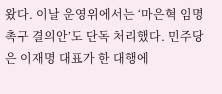왔다. 이날 운영위에서는 ‘마은혁 임명 촉구 결의안’도 단독 처리했다. 민주당은 이재명 대표가 한 대행에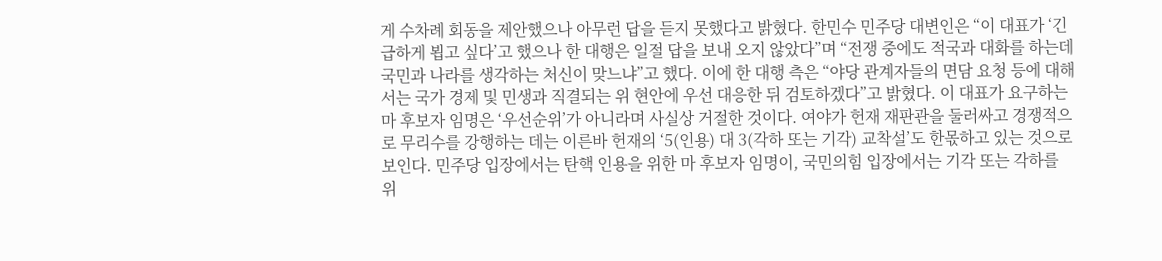게 수차례 회동을 제안했으나 아무런 답을 듣지 못했다고 밝혔다. 한민수 민주당 대변인은 “이 대표가 ‘긴급하게 뵙고 싶다’고 했으나 한 대행은 일절 답을 보내 오지 않았다”며 “전쟁 중에도 적국과 대화를 하는데 국민과 나라를 생각하는 처신이 맞느냐”고 했다. 이에 한 대행 측은 “야당 관계자들의 면담 요청 등에 대해서는 국가 경제 및 민생과 직결되는 위 현안에 우선 대응한 뒤 검토하겠다”고 밝혔다. 이 대표가 요구하는 마 후보자 임명은 ‘우선순위’가 아니라며 사실상 거절한 것이다. 여야가 헌재 재판관을 둘러싸고 경쟁적으로 무리수를 강행하는 데는 이른바 헌재의 ‘5(인용) 대 3(각하 또는 기각) 교착설’도 한몫하고 있는 것으로 보인다. 민주당 입장에서는 탄핵 인용을 위한 마 후보자 임명이, 국민의힘 입장에서는 기각 또는 각하를 위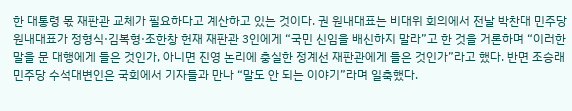한 대통령 몫 재판관 교체가 필요하다고 계산하고 있는 것이다. 권 원내대표는 비대위 회의에서 전날 박찬대 민주당 원내대표가 정형식·김복형·조한창 헌재 재판관 3인에게 “국민 신임을 배신하지 말라”고 한 것을 거론하며 “이러한 말을 문 대행에게 들은 것인가, 아니면 진영 논리에 충실한 정계선 재판관에게 들은 것인가”라고 했다. 반면 조승래 민주당 수석대변인은 국회에서 기자들과 만나 “말도 안 되는 이야기”라며 일축했다.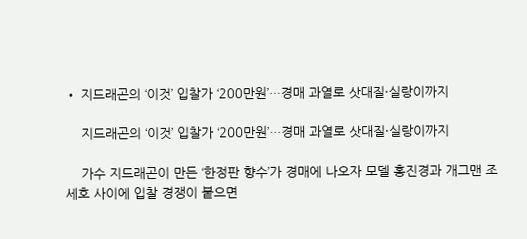• 지드래곤의 ‘이것’ 입찰가 ‘200만원’…경매 과열로 삿대질·실랑이까지

    지드래곤의 ‘이것’ 입찰가 ‘200만원’…경매 과열로 삿대질·실랑이까지

    가수 지드래곤이 만든 ‘한정판 향수’가 경매에 나오자 모델 홍진경과 개그맨 조세호 사이에 입찰 경쟁이 붙으면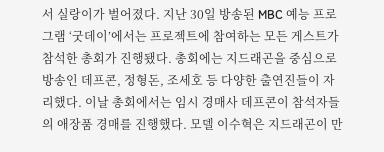서 실랑이가 벌어졌다. 지난 30일 방송된 MBC 예능 프로그램 ‘굿데이’에서는 프로젝트에 참여하는 모든 게스트가 참석한 총회가 진행됐다. 총회에는 지드래곤을 중심으로 방송인 데프콘, 정형돈, 조세호 등 다양한 출연진들이 자리했다. 이날 총회에서는 임시 경매사 데프콘이 참석자들의 애장품 경매를 진행했다. 모델 이수혁은 지드래곤이 만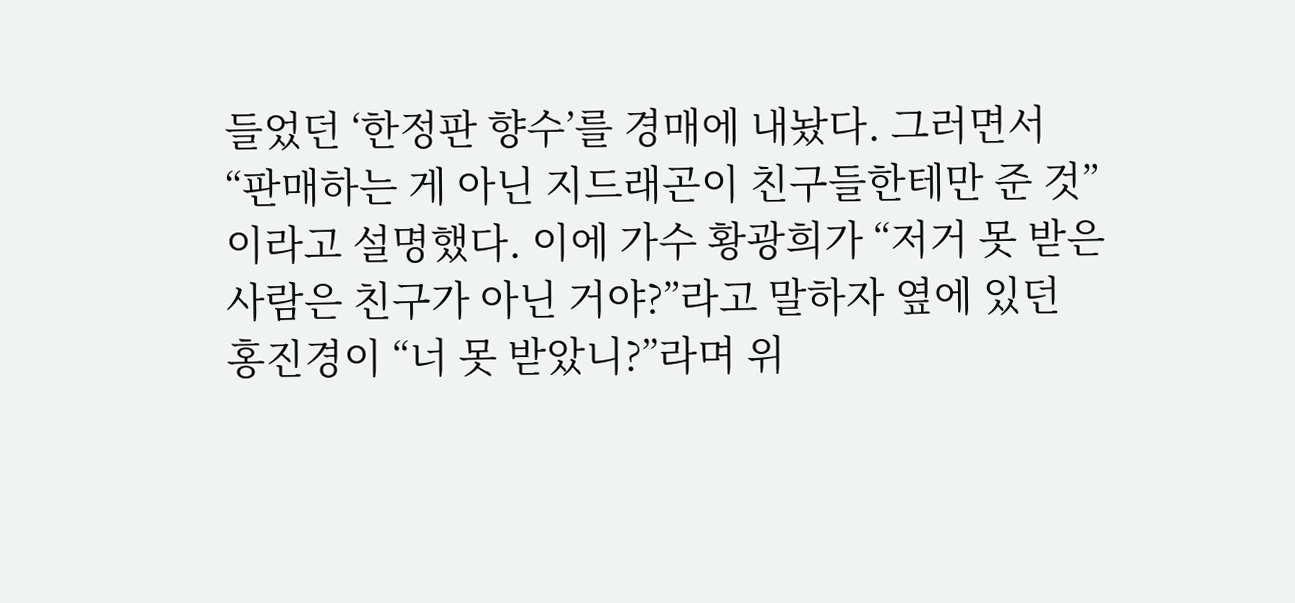들었던 ‘한정판 향수’를 경매에 내놨다. 그러면서 “판매하는 게 아닌 지드래곤이 친구들한테만 준 것”이라고 설명했다. 이에 가수 황광희가 “저거 못 받은 사람은 친구가 아닌 거야?”라고 말하자 옆에 있던 홍진경이 “너 못 받았니?”라며 위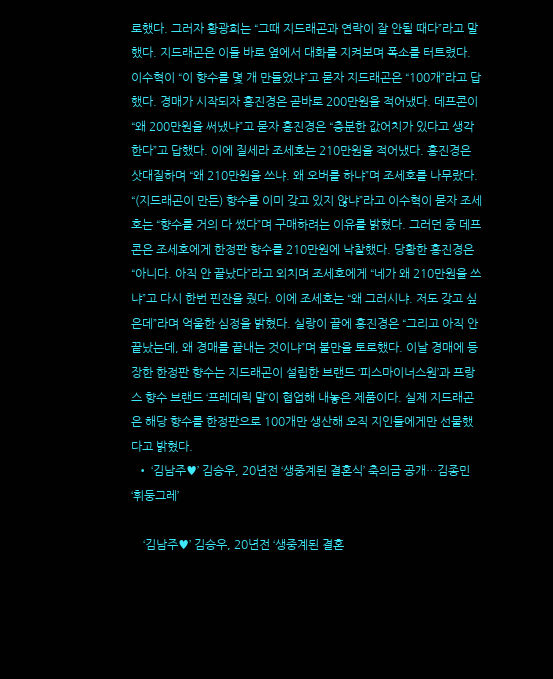로했다. 그러자 황광희는 “그때 지드래곤과 연락이 잘 안될 때다”라고 말했다. 지드래곤은 이들 바로 옆에서 대화를 지켜보며 폭소를 터트렸다. 이수혁이 “이 향수를 몇 개 만들었냐”고 묻자 지드래곤은 “100개”라고 답했다. 경매가 시작되자 홍진경은 곧바로 200만원을 적어냈다. 데프콘이 “왜 200만원을 써냈냐”고 묻자 홍진경은 “충분한 값어치가 있다고 생각한다”고 답했다. 이에 질세라 조세호는 210만원을 적어냈다. 홍진경은 삿대질하며 “왜 210만원을 쓰냐. 왜 오버를 하냐”며 조세호를 나무랐다. “(지드래곤이 만든) 향수를 이미 갖고 있지 않냐”라고 이수혁이 묻자 조세호는 “향수를 거의 다 썼다”며 구매하려는 이유를 밝혔다. 그러던 중 데프콘은 조세호에게 한정판 향수를 210만원에 낙찰했다. 당황한 홍진경은 “아니다. 아직 안 끝났다”라고 외치며 조세호에게 “네가 왜 210만원을 쓰냐”고 다시 한번 핀잔을 줬다. 이에 조세호는 “왜 그러시냐. 저도 갖고 싶은데”라며 억울한 심정을 밝혔다. 실랑이 끝에 홍진경은 “그리고 아직 안 끝났는데, 왜 경매를 끝내는 것이냐”며 불만을 토로했다. 이날 경매에 등장한 한정판 향수는 지드래곤이 설립한 브랜드 ‘피스마이너스원’과 프랑스 향수 브랜드 ‘프레데릭 말’이 협업해 내놓은 제품이다. 실제 지드래곤은 해당 향수를 한정판으로 100개만 생산해 오직 지인들에게만 선물했다고 밝혔다.
  • ‘김남주♥’ 김승우, 20년전 ‘생중계된 결혼식’ 축의금 공개…김종민 ‘휘둥그레’

    ‘김남주♥’ 김승우, 20년전 ‘생중계된 결혼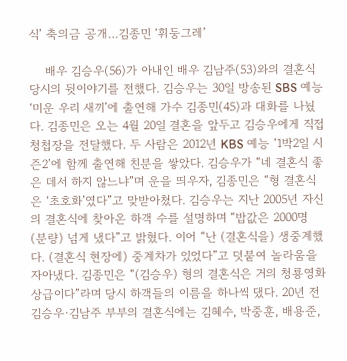식’ 축의금 공개…김종민 ‘휘둥그레’

    배우 김승우(56)가 아내인 배우 김남주(53)와의 결혼식 당시의 뒷이야기를 전했다. 김승우는 30일 방송된 SBS 예능 ‘미운 우리 새끼’에 출연해 가수 김종민(45)과 대화를 나눴다. 김종민은 오는 4월 20일 결혼을 앞두고 김승우에게 직접 청첩장을 전달했다. 두 사람은 2012년 KBS 예능 ‘1박2일 시즌2’에 함께 출연해 친분을 쌓았다. 김승우가 “네 결혼식 좋은 데서 하지 않느냐”며 운을 띄우자, 김종민은 “형 결혼식은 ‘초호화’였다”고 맞받아쳤다. 김승우는 지난 2005년 자신의 결혼식에 찾아온 하객 수를 설명하며 “밥값은 2000명 (분량) 넘게 냈다”고 밝혔다. 이어 “난 (결혼식을) 생중계했다. (결혼식 현장에) 중계차가 있었다”고 덧붙여 놀라움을 자아냈다. 김종민은 “(김승우) 형의 결혼식은 거의 청룡영화상급이다”라며 당시 하객들의 이름을 하나씩 댔다. 20년 전 김승우·김남주 부부의 결혼식에는 김혜수, 박중훈, 배용준,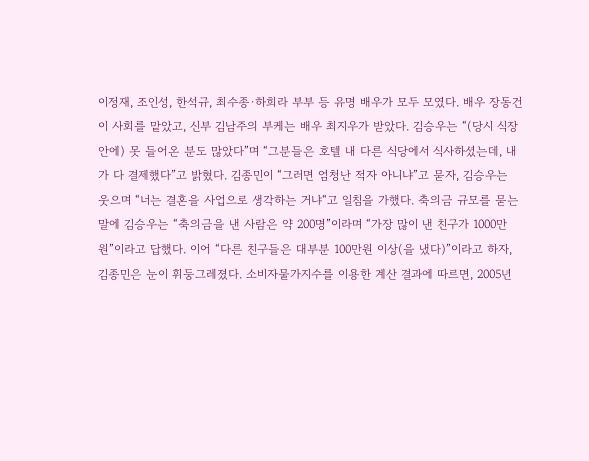이정재, 조인성, 한석규, 최수종·하희라 부부 등 유명 배우가 모두 모였다. 배우 장동건이 사회를 맡았고, 신부 김남주의 부케는 배우 최지우가 받았다. 김승우는 “(당시 식장 안에) 못 들어온 분도 많았다”며 “그분들은 호텔 내 다른 식당에서 식사하셨는데, 내가 다 결제했다”고 밝혔다. 김종민이 “그러면 엄청난 적자 아니냐”고 묻자, 김승우는 웃으며 “너는 결혼을 사업으로 생각하는 거냐“고 일침을 가했다. 축의금 규모를 묻는 말에 김승우는 “축의금을 낸 사람은 약 200명”이라며 “가장 많이 낸 친구가 1000만원”이라고 답했다. 이어 “다른 친구들은 대부분 100만원 이상(을 냈다)”이라고 하자, 김종민은 눈이 휘둥그레졌다. 소비자물가지수를 이용한 계산 결과에 따르면, 2005년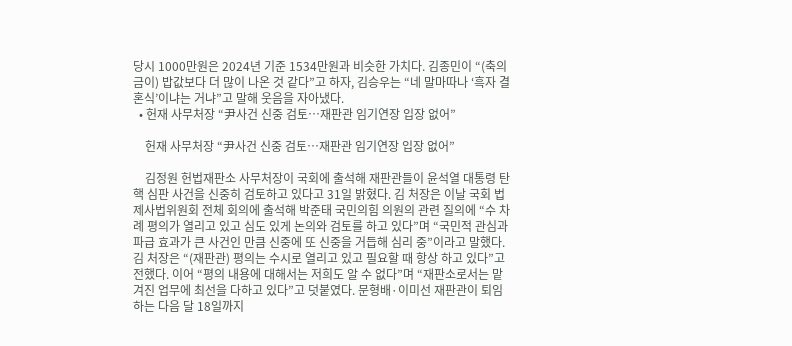당시 1000만원은 2024년 기준 1534만원과 비슷한 가치다. 김종민이 “(축의금이) 밥값보다 더 많이 나온 것 같다”고 하자, 김승우는 “네 말마따나 ‘흑자 결혼식’이냐는 거냐”고 말해 웃음을 자아냈다.
  • 헌재 사무처장 “尹사건 신중 검토…재판관 임기연장 입장 없어”

    헌재 사무처장 “尹사건 신중 검토…재판관 임기연장 입장 없어”

    김정원 헌법재판소 사무처장이 국회에 출석해 재판관들이 윤석열 대통령 탄핵 심판 사건을 신중히 검토하고 있다고 31일 밝혔다. 김 처장은 이날 국회 법제사법위원회 전체 회의에 출석해 박준태 국민의힘 의원의 관련 질의에 “수 차례 평의가 열리고 있고 심도 있게 논의와 검토를 하고 있다”며 “국민적 관심과 파급 효과가 큰 사건인 만큼 신중에 또 신중을 거듭해 심리 중”이라고 말했다. 김 처장은 “(재판관) 평의는 수시로 열리고 있고 필요할 때 항상 하고 있다”고 전했다. 이어 “평의 내용에 대해서는 저희도 알 수 없다”며 “재판소로서는 맡겨진 업무에 최선을 다하고 있다”고 덧붙였다. 문형배·이미선 재판관이 퇴임하는 다음 달 18일까지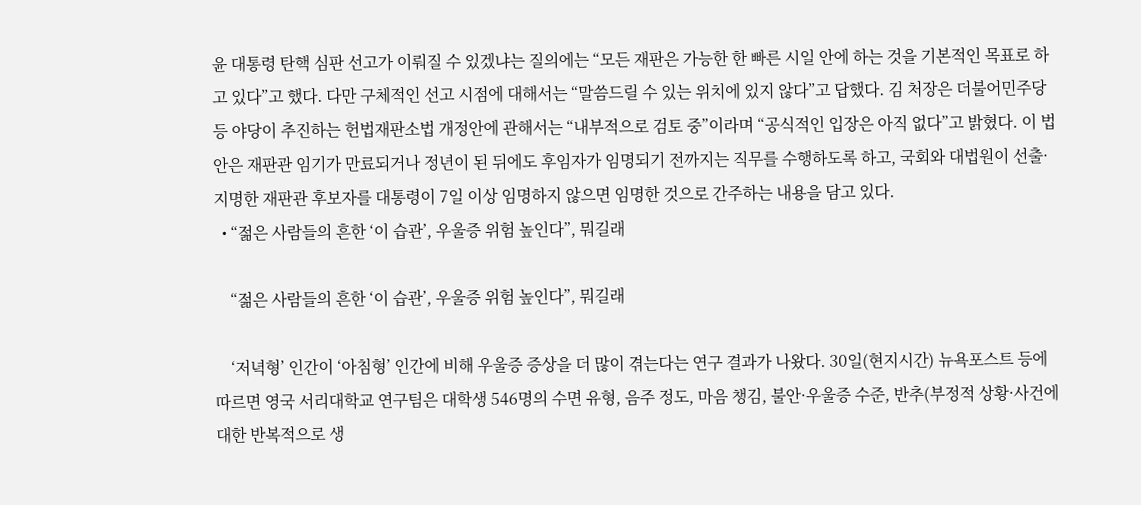윤 대통령 탄핵 심판 선고가 이뤄질 수 있겠냐는 질의에는 “모든 재판은 가능한 한 빠른 시일 안에 하는 것을 기본적인 목표로 하고 있다”고 했다. 다만 구체적인 선고 시점에 대해서는 “말씀드릴 수 있는 위치에 있지 않다”고 답했다. 김 처장은 더불어민주당 등 야당이 추진하는 헌법재판소법 개정안에 관해서는 “내부적으로 검토 중”이라며 “공식적인 입장은 아직 없다”고 밝혔다. 이 법안은 재판관 임기가 만료되거나 정년이 된 뒤에도 후임자가 임명되기 전까지는 직무를 수행하도록 하고, 국회와 대법원이 선출·지명한 재판관 후보자를 대통령이 7일 이상 임명하지 않으면 임명한 것으로 간주하는 내용을 담고 있다.
  • “젊은 사람들의 흔한 ‘이 습관’, 우울증 위험 높인다”, 뭐길래

    “젊은 사람들의 흔한 ‘이 습관’, 우울증 위험 높인다”, 뭐길래

    ‘저녁형’ 인간이 ‘아침형’ 인간에 비해 우울증 증상을 더 많이 겪는다는 연구 결과가 나왔다. 30일(현지시간) 뉴욕포스트 등에 따르면 영국 서리대학교 연구팀은 대학생 546명의 수면 유형, 음주 정도, 마음 챙김, 불안·우울증 수준, 반추(부정적 상황·사건에 대한 반복적으로 생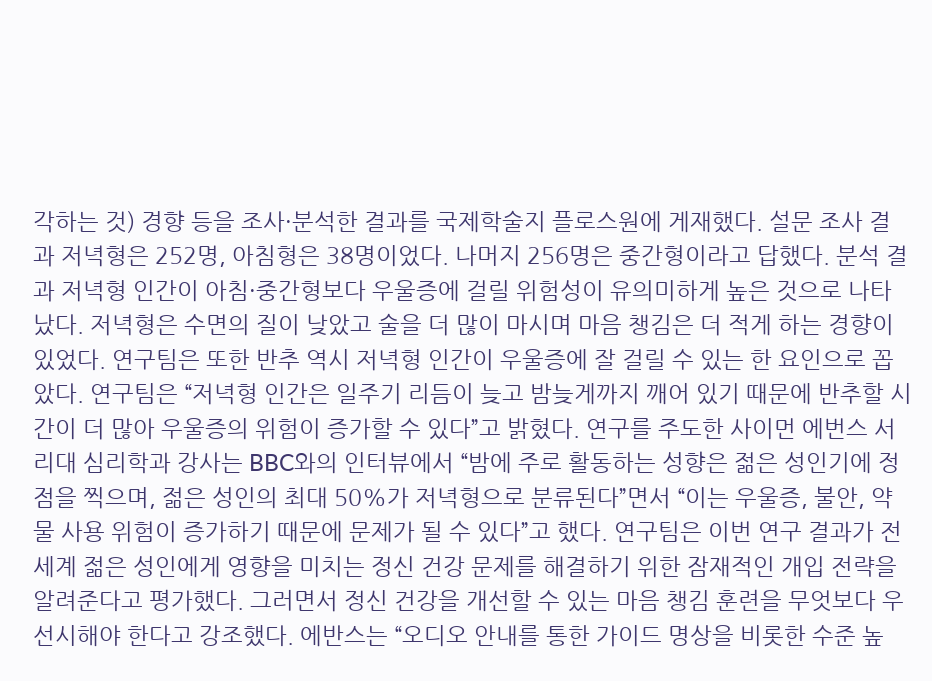각하는 것) 경향 등을 조사·분석한 결과를 국제학술지 플로스원에 게재했다. 설문 조사 결과 저녁형은 252명, 아침형은 38명이었다. 나머지 256명은 중간형이라고 답했다. 분석 결과 저녁형 인간이 아침·중간형보다 우울증에 걸릴 위험성이 유의미하게 높은 것으로 나타났다. 저녁형은 수면의 질이 낮았고 술을 더 많이 마시며 마음 챙김은 더 적게 하는 경향이 있었다. 연구팀은 또한 반추 역시 저녁형 인간이 우울증에 잘 걸릴 수 있는 한 요인으로 꼽았다. 연구팀은 “저녁형 인간은 일주기 리듬이 늦고 밤늦게까지 깨어 있기 때문에 반추할 시간이 더 많아 우울증의 위험이 증가할 수 있다”고 밝혔다. 연구를 주도한 사이먼 에번스 서리대 심리학과 강사는 BBC와의 인터뷰에서 “밤에 주로 활동하는 성향은 젊은 성인기에 정점을 찍으며, 젊은 성인의 최대 50%가 저녁형으로 분류된다”면서 “이는 우울증, 불안, 약물 사용 위험이 증가하기 때문에 문제가 될 수 있다”고 했다. 연구팀은 이번 연구 결과가 전 세계 젊은 성인에게 영향을 미치는 정신 건강 문제를 해결하기 위한 잠재적인 개입 전략을 알려준다고 평가했다. 그러면서 정신 건강을 개선할 수 있는 마음 챙김 훈련을 무엇보다 우선시해야 한다고 강조했다. 에반스는 “오디오 안내를 통한 가이드 명상을 비롯한 수준 높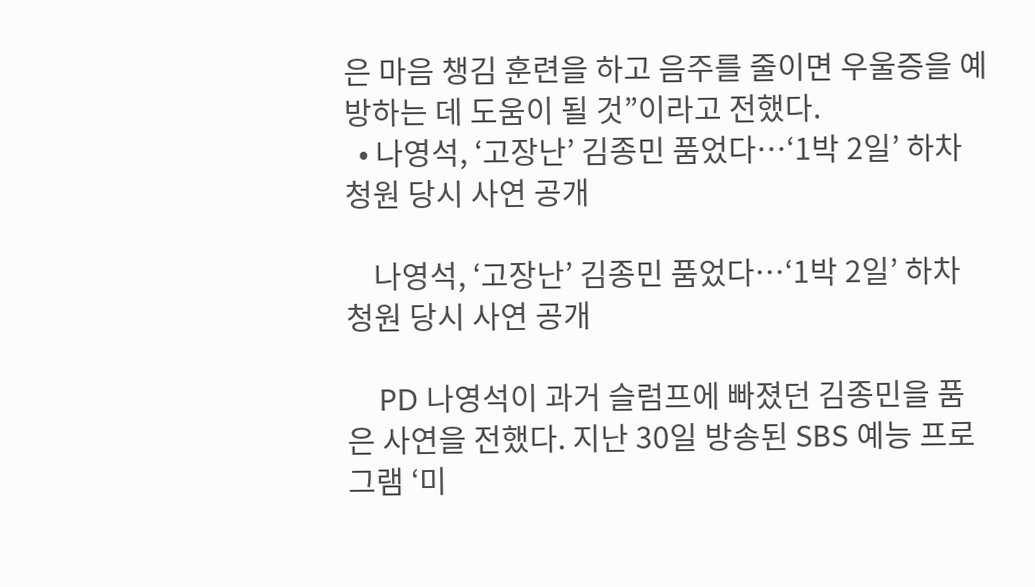은 마음 챙김 훈련을 하고 음주를 줄이면 우울증을 예방하는 데 도움이 될 것”이라고 전했다.
  • 나영석, ‘고장난’ 김종민 품었다…‘1박 2일’ 하차 청원 당시 사연 공개

    나영석, ‘고장난’ 김종민 품었다…‘1박 2일’ 하차 청원 당시 사연 공개

    PD 나영석이 과거 슬럼프에 빠졌던 김종민을 품은 사연을 전했다. 지난 30일 방송된 SBS 예능 프로그램 ‘미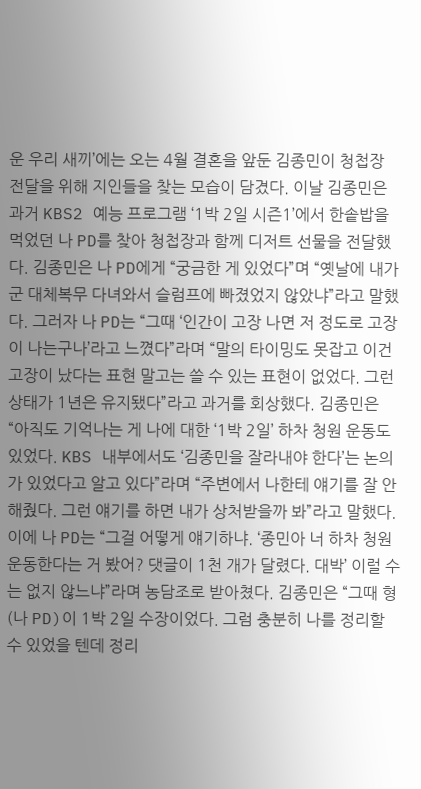운 우리 새끼’에는 오는 4월 결혼을 앞둔 김종민이 청첩장 전달을 위해 지인들을 찾는 모습이 담겼다. 이날 김종민은 과거 KBS2 예능 프로그램 ‘1박 2일 시즌1’에서 한솥밥을 먹었던 나 PD를 찾아 청첩장과 함께 디저트 선물을 전달했다. 김종민은 나 PD에게 “궁금한 게 있었다”며 “옛날에 내가 군 대체복무 다녀와서 슬럼프에 빠졌었지 않았냐”라고 말했다. 그러자 나 PD는 “그때 ‘인간이 고장 나면 저 정도로 고장이 나는구나’라고 느꼈다”라며 “말의 타이밍도 못잡고 이건 고장이 났다는 표현 말고는 쓸 수 있는 표현이 없었다. 그런 상태가 1년은 유지됐다”라고 과거를 회상했다. 김종민은 “아직도 기억나는 게 나에 대한 ‘1박 2일’ 하차 청원 운동도 있었다. KBS 내부에서도 ‘김종민을 잘라내야 한다’는 논의가 있었다고 알고 있다”라며 “주변에서 나한테 얘기를 잘 안 해줬다. 그런 얘기를 하면 내가 상처받을까 봐”라고 말했다. 이에 나 PD는 “그걸 어떻게 얘기하냐. ‘종민아 너 하차 청원 운동한다는 거 봤어? 댓글이 1천 개가 달렸다. 대박’ 이럴 수는 없지 않느냐”라며 농담조로 받아쳤다. 김종민은 “그때 형(나 PD)이 1박 2일 수장이었다. 그럼 충분히 나를 정리할 수 있었을 텐데 정리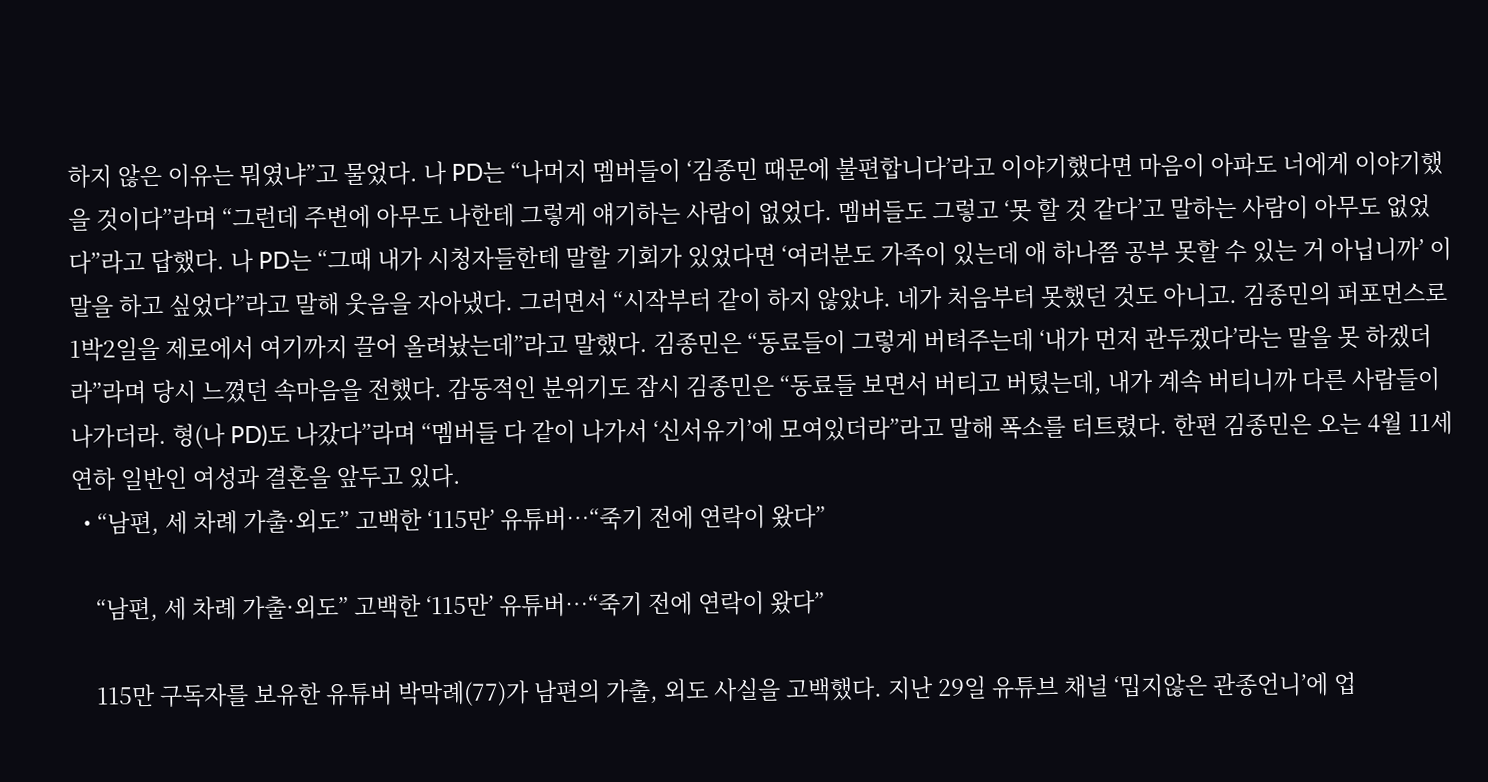하지 않은 이유는 뭐였냐”고 물었다. 나 PD는 “나머지 멤버들이 ‘김종민 때문에 불편합니다’라고 이야기했다면 마음이 아파도 너에게 이야기했을 것이다”라며 “그런데 주변에 아무도 나한테 그렇게 얘기하는 사람이 없었다. 멤버들도 그렇고 ‘못 할 것 같다’고 말하는 사람이 아무도 없었다”라고 답했다. 나 PD는 “그때 내가 시청자들한테 말할 기회가 있었다면 ‘여러분도 가족이 있는데 애 하나쯤 공부 못할 수 있는 거 아닙니까’ 이 말을 하고 싶었다”라고 말해 웃음을 자아냈다. 그러면서 “시작부터 같이 하지 않았냐. 네가 처음부터 못했던 것도 아니고. 김종민의 퍼포먼스로 1박2일을 제로에서 여기까지 끌어 올려놨는데”라고 말했다. 김종민은 “동료들이 그렇게 버텨주는데 ‘내가 먼저 관두겠다’라는 말을 못 하겠더라”라며 당시 느꼈던 속마음을 전했다. 감동적인 분위기도 잠시 김종민은 “동료들 보면서 버티고 버텼는데, 내가 계속 버티니까 다른 사람들이 나가더라. 형(나 PD)도 나갔다”라며 “멤버들 다 같이 나가서 ‘신서유기’에 모여있더라”라고 말해 폭소를 터트렸다. 한편 김종민은 오는 4월 11세 연하 일반인 여성과 결혼을 앞두고 있다.
  • “남편, 세 차례 가출·외도” 고백한 ‘115만’ 유튜버…“죽기 전에 연락이 왔다”

    “남편, 세 차례 가출·외도” 고백한 ‘115만’ 유튜버…“죽기 전에 연락이 왔다”

    115만 구독자를 보유한 유튜버 박막례(77)가 남편의 가출, 외도 사실을 고백했다. 지난 29일 유튜브 채널 ‘밉지않은 관종언니’에 업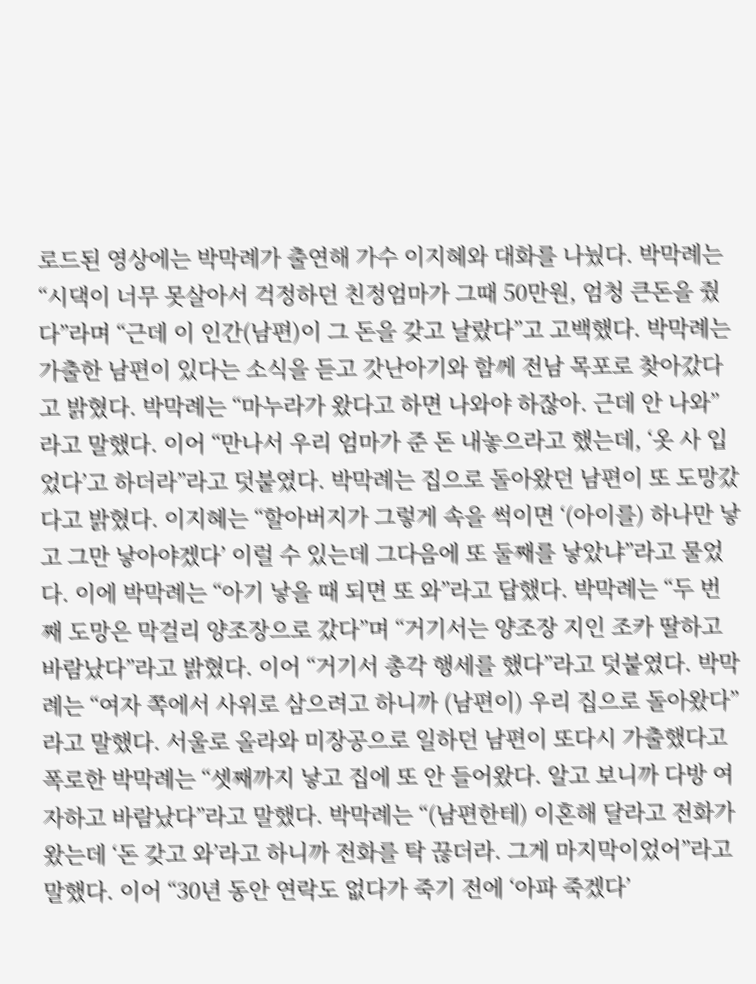로드된 영상에는 박막례가 출연해 가수 이지혜와 대화를 나눴다. 박막례는 “시댁이 너무 못살아서 걱정하던 친정엄마가 그때 50만원, 엄청 큰돈을 줬다”라며 “근데 이 인간(남편)이 그 돈을 갖고 날랐다”고 고백했다. 박막례는 가출한 남편이 있다는 소식을 듣고 갓난아기와 함께 전남 목포로 찾아갔다고 밝혔다. 박막례는 “마누라가 왔다고 하면 나와야 하잖아. 근데 안 나와”라고 말했다. 이어 “만나서 우리 엄마가 준 돈 내놓으라고 했는데, ‘옷 사 입었다’고 하더라”라고 덧붙였다. 박막례는 집으로 돌아왔던 남편이 또 도망갔다고 밝혔다. 이지혜는 “할아버지가 그렇게 속을 썩이면 ‘(아이를) 하나만 낳고 그만 낳아야겠다’ 이럴 수 있는데 그다음에 또 둘째를 낳았냐”라고 물었다. 이에 박막례는 “아기 낳을 때 되면 또 와”라고 답했다. 박막례는 “두 번째 도망은 막걸리 양조장으로 갔다”며 “거기서는 양조장 지인 조카 딸하고 바람났다”라고 밝혔다. 이어 “거기서 총각 행세를 했다”라고 덧붙였다. 박막례는 “여자 쪽에서 사위로 삼으려고 하니까 (남편이) 우리 집으로 돌아왔다”라고 말했다. 서울로 올라와 미장공으로 일하던 남편이 또다시 가출했다고 폭로한 박막례는 “셋째까지 낳고 집에 또 안 들어왔다. 알고 보니까 다방 여자하고 바람났다”라고 말했다. 박막례는 “(남편한테) 이혼해 달라고 전화가 왔는데 ‘돈 갖고 와’라고 하니까 전화를 탁 끊더라. 그게 마지막이었어”라고 말했다. 이어 “30년 동안 연락도 없다가 죽기 전에 ‘아파 죽겠다’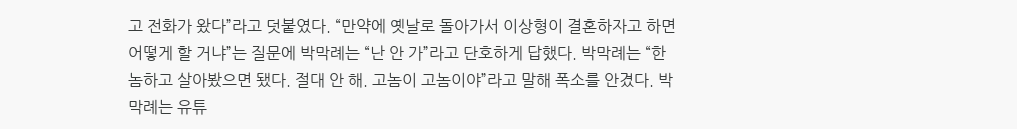고 전화가 왔다”라고 덧붙였다. “만약에 옛날로 돌아가서 이상형이 결혼하자고 하면 어떻게 할 거냐”는 질문에 박막례는 “난 안 가”라고 단호하게 답했다. 박막례는 “한 놈하고 살아봤으면 됐다. 절대 안 해. 고놈이 고놈이야”라고 말해 폭소를 안겼다. 박막례는 유튜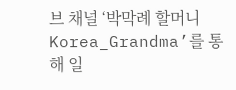브 채널 ‘박막례 할머니 Korea_Grandma’를 통해 일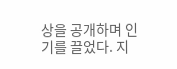상을 공개하며 인기를 끌었다. 지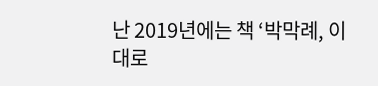난 2019년에는 책 ‘박막례, 이대로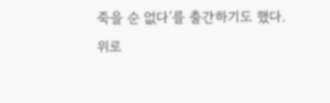죽을 순 없다’를 출간하기도 했다.
위로